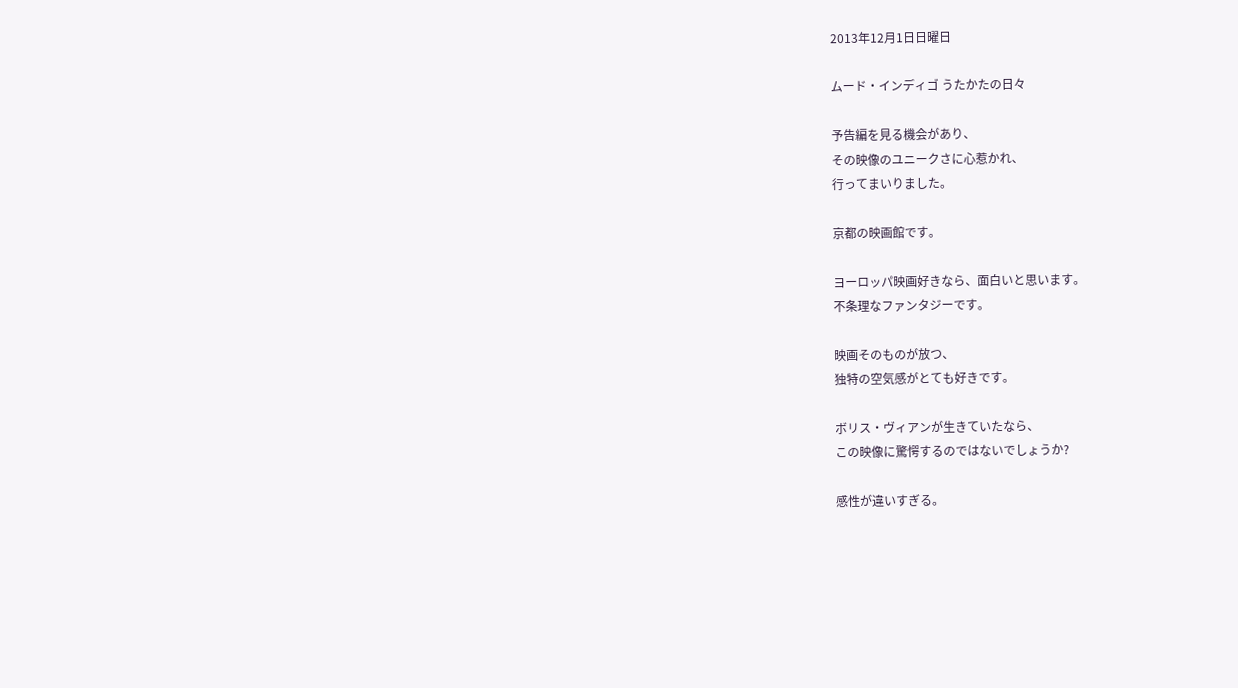2013年12月1日日曜日

ムード・インディゴ うたかたの日々

予告編を見る機会があり、
その映像のユニークさに心惹かれ、
行ってまいりました。

京都の映画館です。

ヨーロッパ映画好きなら、面白いと思います。
不条理なファンタジーです。

映画そのものが放つ、
独特の空気感がとても好きです。

ボリス・ヴィアンが生きていたなら、
この映像に驚愕するのではないでしょうか?

感性が違いすぎる。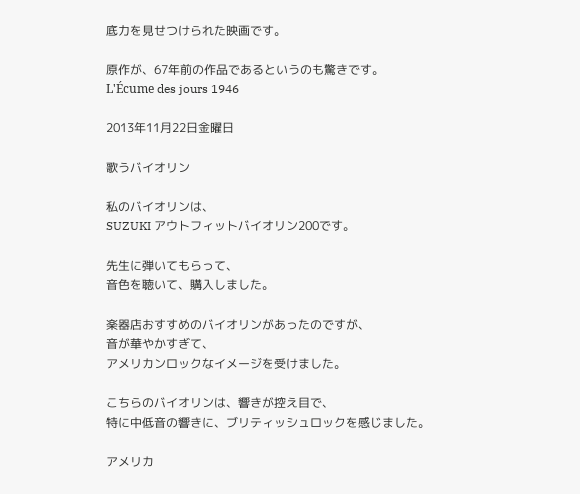底力を見せつけられた映画です。

原作が、67年前の作品であるというのも驚きです。
L'Écume des jours 1946

2013年11月22日金曜日

歌うバイオリン

私のバイオリンは、
SUZUKI アウトフィットバイオリン200です。

先生に弾いてもらって、
音色を聴いて、購入しました。

楽器店おすすめのバイオリンがあったのですが、
音が華やかすぎて、
アメリカンロックなイメージを受けました。

こちらのバイオリンは、響きが控え目で、
特に中低音の響きに、ブリティッシュロックを感じました。

アメリカ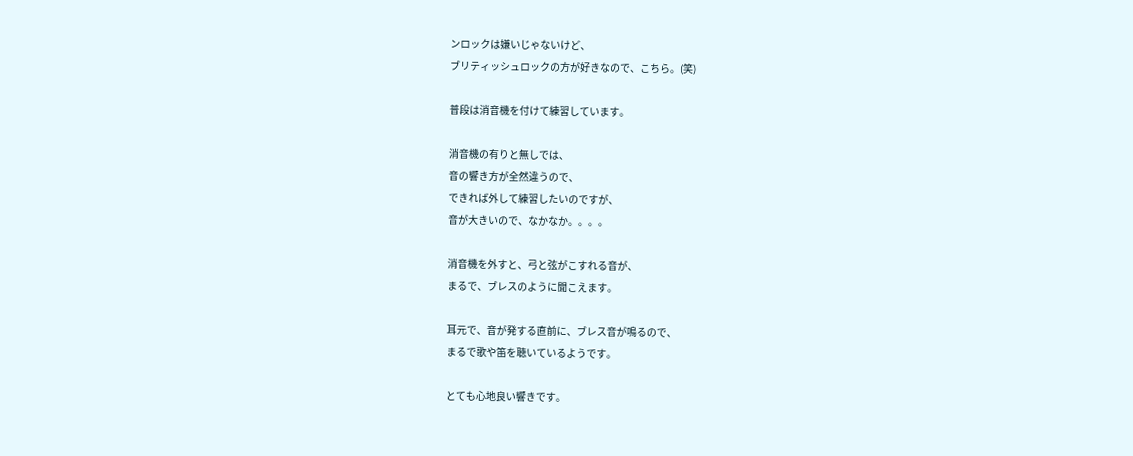ンロックは嫌いじゃないけど、
ブリティッシュロックの方が好きなので、こちら。(笑)

普段は消音機を付けて練習しています。

消音機の有りと無しでは、
音の響き方が全然違うので、
できれば外して練習したいのですが、
音が大きいので、なかなか。。。。

消音機を外すと、弓と弦がこすれる音が、
まるで、ブレスのように聞こえます。

耳元で、音が発する直前に、ブレス音が鳴るので、
まるで歌や笛を聴いているようです。

とても心地良い響きです。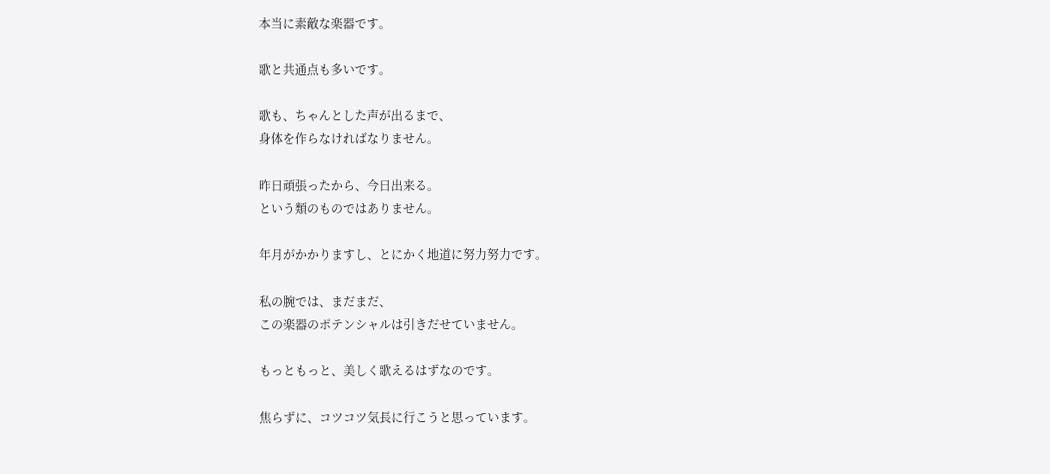本当に素敵な楽器です。

歌と共通点も多いです。

歌も、ちゃんとした声が出るまで、
身体を作らなければなりません。

昨日頑張ったから、今日出来る。
という類のものではありません。

年月がかかりますし、とにかく地道に努力努力です。

私の腕では、まだまだ、
この楽器のポテンシャルは引きだせていません。

もっともっと、美しく歌えるはずなのです。

焦らずに、コツコツ気長に行こうと思っています。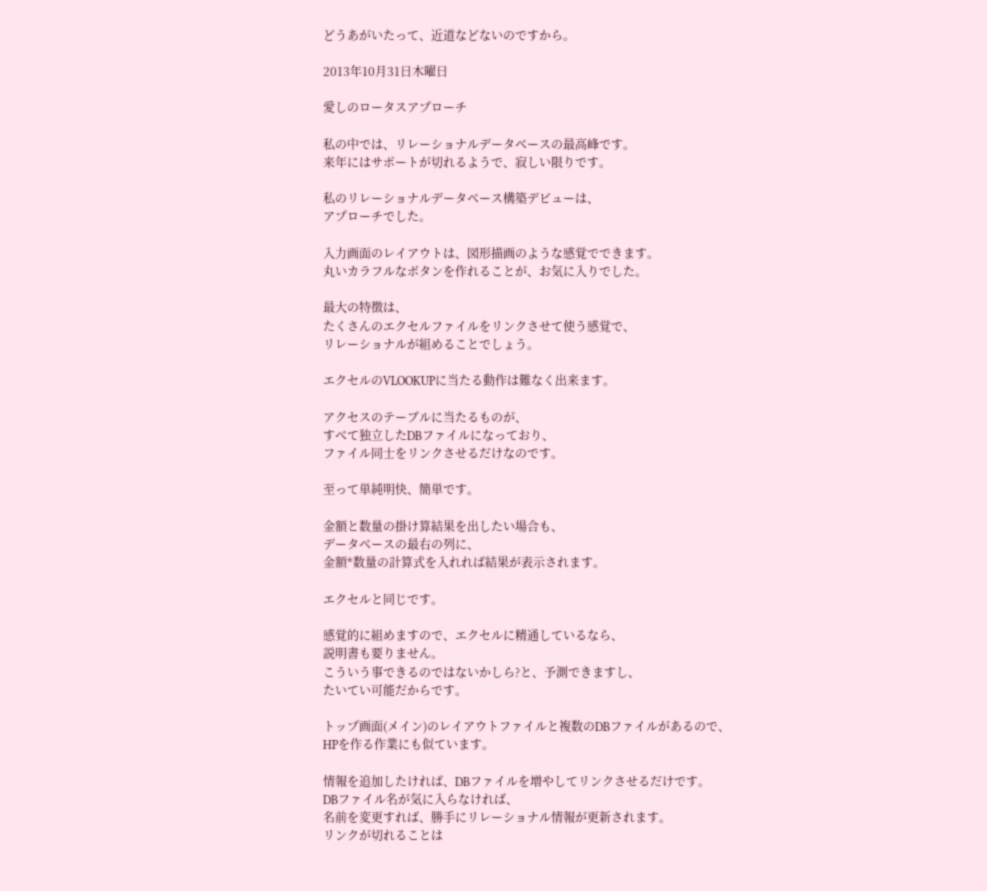どうあがいたって、近道などないのですから。

2013年10月31日木曜日

愛しのロータスアプローチ

私の中では、リレーショナルデータベースの最高峰です。
来年にはサポートが切れるようで、寂しい限りです。

私のリレーショナルデータベース構築デビューは、
アプローチでした。

入力画面のレイアウトは、図形描画のような感覚でできます。
丸いカラフルなボタンを作れることが、お気に入りでした。

最大の特徴は、
たくさんのエクセルファイルをリンクさせて使う感覚で、
リレーショナルが組めることでしょう。

エクセルのVLOOKUPに当たる動作は難なく出来ます。

アクセスのテーブルに当たるものが、
すべて独立したDBファイルになっており、
ファイル同士をリンクさせるだけなのです。

至って単純明快、簡単です。

金額と数量の掛け算結果を出したい場合も、
データベースの最右の列に、
金額*数量の計算式を入れれば結果が表示されます。

エクセルと同じです。

感覚的に組めますので、エクセルに精通しているなら、
説明書も要りません。
こういう事できるのではないかしら?と、予測できますし、
たいてい可能だからです。

トップ画面(メイン)のレイアウトファイルと複数のDBファイルがあるので、
HPを作る作業にも似ています。

情報を追加したければ、DBファイルを増やしてリンクさせるだけです。
DBファイル名が気に入らなければ、
名前を変更すれば、勝手にリレーショナル情報が更新されます。
リンクが切れることは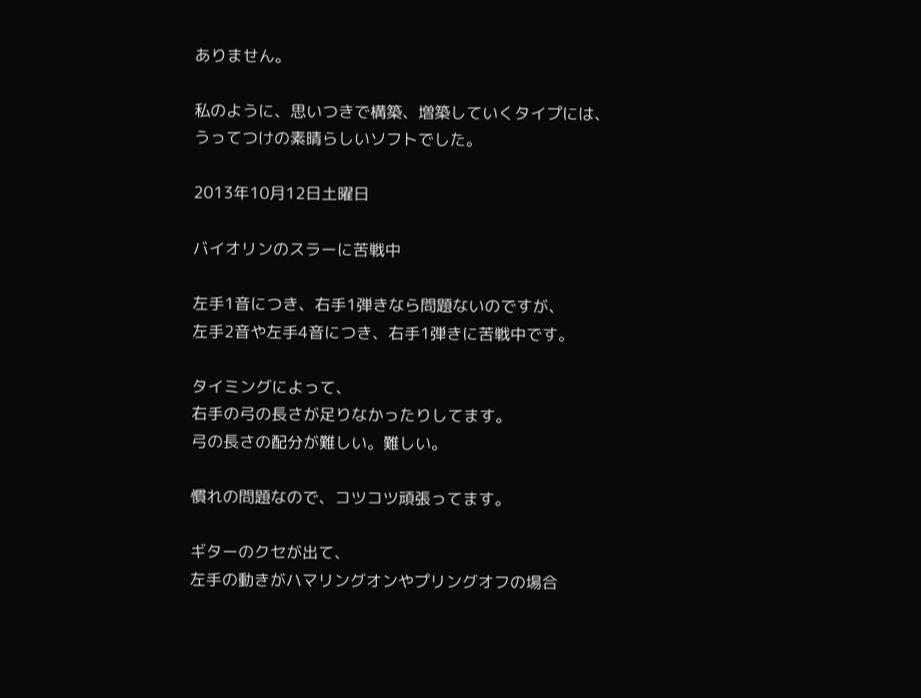ありません。

私のように、思いつきで構築、増築していくタイプには、
うってつけの素晴らしいソフトでした。

2013年10月12日土曜日

バイオリンのスラーに苦戦中

左手1音につき、右手1弾きなら問題ないのですが、
左手2音や左手4音につき、右手1弾きに苦戦中です。

タイミングによって、
右手の弓の長さが足りなかったりしてます。
弓の長さの配分が難しい。難しい。

慣れの問題なので、コツコツ頑張ってます。

ギターのクセが出て、
左手の動きがハマリングオンやプリングオフの場合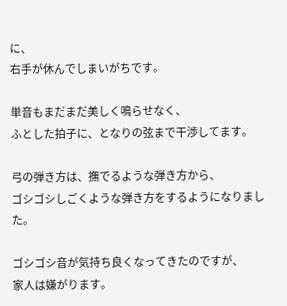に、
右手が休んでしまいがちです。

単音もまだまだ美しく鳴らせなく、
ふとした拍子に、となりの弦まで干渉してます。

弓の弾き方は、撫でるような弾き方から、
ゴシゴシしごくような弾き方をするようになりました。

ゴシゴシ音が気持ち良くなってきたのですが、
家人は嫌がります。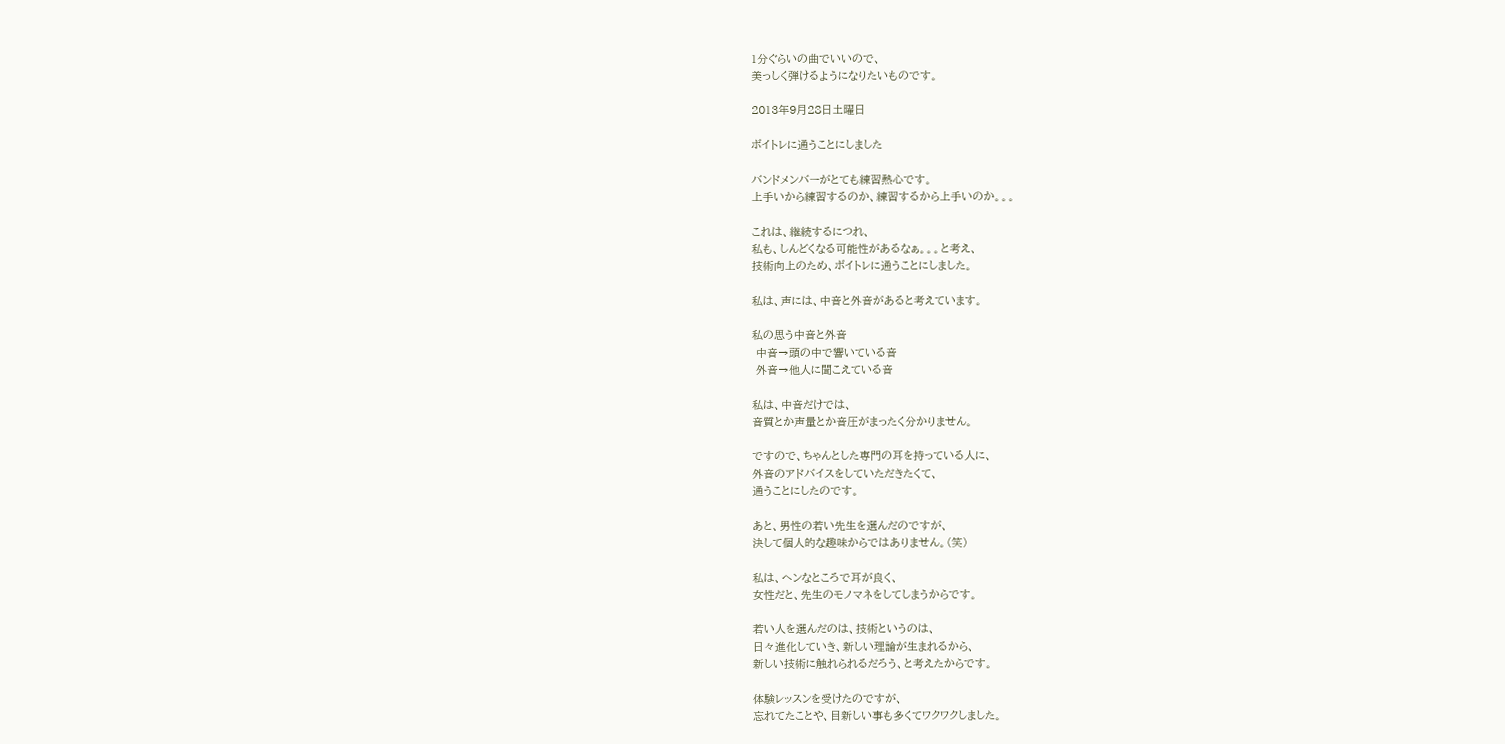1分ぐらいの曲でいいので、
美っしく弾けるようになりたいものです。

2013年9月28日土曜日

ボイトレに通うことにしました

バンドメンバーがとても練習熱心です。
上手いから練習するのか、練習するから上手いのか。。。

これは、継続するにつれ、
私も、しんどくなる可能性があるなぁ。。。と考え、
技術向上のため、ボイトレに通うことにしました。

私は、声には、中音と外音があると考えています。

私の思う中音と外音
 中音→頭の中で響いている音
 外音→他人に聞こえている音

私は、中音だけでは、
音質とか声量とか音圧がまったく分かりません。

ですので、ちゃんとした専門の耳を持っている人に、
外音のアドバイスをしていただきたくて、
通うことにしたのです。

あと、男性の若い先生を選んだのですが、
決して個人的な趣味からではありません。(笑)

私は、ヘンなところで耳が良く、
女性だと、先生のモノマネをしてしまうからです。

若い人を選んだのは、技術というのは、
日々進化していき、新しい理論が生まれるから、
新しい技術に触れられるだろう、と考えたからです。

体験レッスンを受けたのですが、
忘れてたことや、目新しい事も多くてワクワクしました。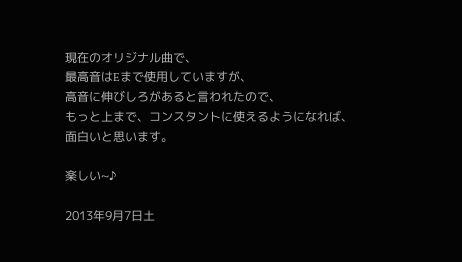現在のオリジナル曲で、
最高音はEまで使用していますが、
高音に伸びしろがあると言われたので、
もっと上まで、コンスタントに使えるようになれば、
面白いと思います。

楽しい~♪

2013年9月7日土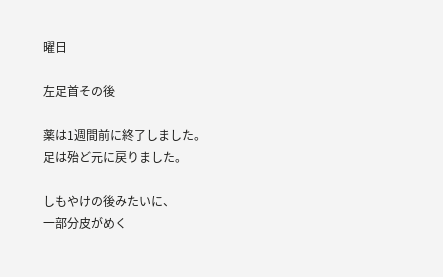曜日

左足首その後

薬は1週間前に終了しました。
足は殆ど元に戻りました。

しもやけの後みたいに、
一部分皮がめく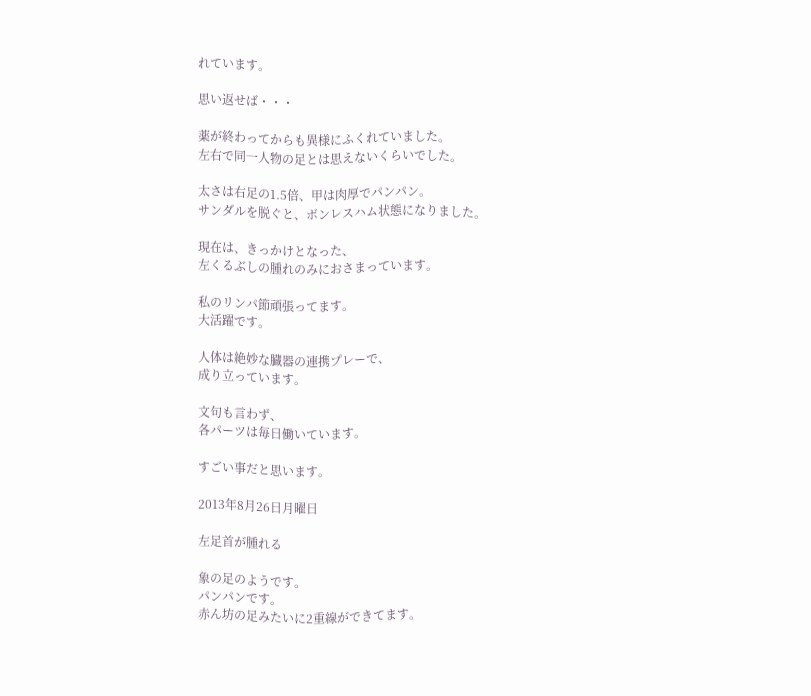れています。

思い返せば・・・

薬が終わってからも異様にふくれていました。
左右で同一人物の足とは思えないくらいでした。

太さは右足の1.5倍、甲は肉厚でパンパン。
サンダルを脱ぐと、ボンレスハム状態になりました。

現在は、きっかけとなった、
左くるぶしの腫れのみにおさまっています。

私のリンパ節頑張ってます。
大活躍です。

人体は絶妙な臓器の連携プレーで、
成り立っています。

文句も言わず、
各パーツは毎日働いています。

すごい事だと思います。

2013年8月26日月曜日

左足首が腫れる

象の足のようです。
パンパンです。
赤ん坊の足みたいに2重線ができてます。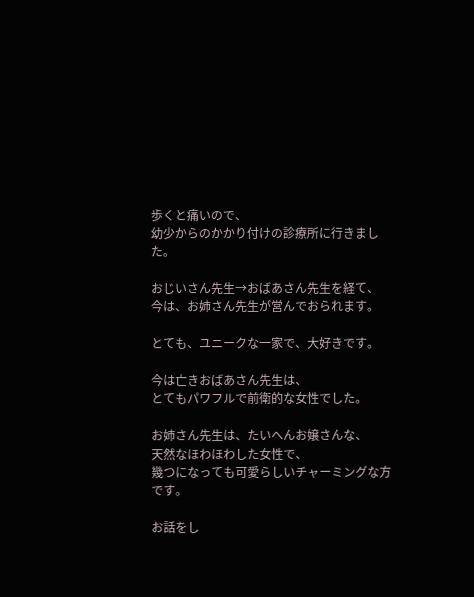歩くと痛いので、
幼少からのかかり付けの診療所に行きました。

おじいさん先生→おばあさん先生を経て、
今は、お姉さん先生が営んでおられます。

とても、ユニークな一家で、大好きです。

今は亡きおばあさん先生は、
とてもパワフルで前衛的な女性でした。

お姉さん先生は、たいへんお嬢さんな、
天然なほわほわした女性で、
幾つになっても可愛らしいチャーミングな方です。

お話をし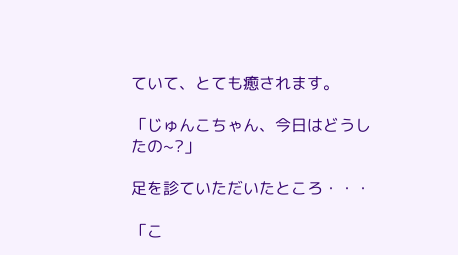ていて、とても癒されます。

「じゅんこちゃん、今日はどうしたの~?」

足を診ていただいたところ・・・

「こ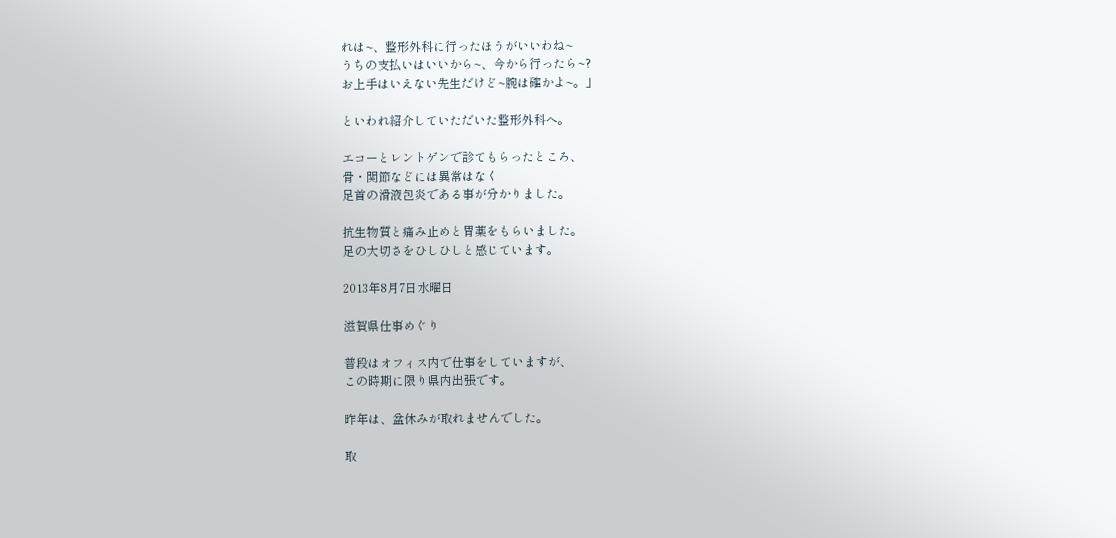れは~、整形外科に行ったほうがいいわね~
うちの支払いはいいから~、今から行ったら~?
お上手はいえない先生だけど~腕は確かよ~。」

といわれ紹介していただいた整形外科へ。

エコーとレントゲンで診てもらったところ、
骨・関節などには異常はなく
足首の滑液包炎である事が分かりました。

抗生物質と痛み止めと胃薬をもらいました。
足の大切さをひしひしと感じています。

2013年8月7日水曜日

滋賀県仕事めぐり

普段はオフィス内で仕事をしていますが、
この時期に限り県内出張です。

昨年は、盆休みが取れませんでした。

取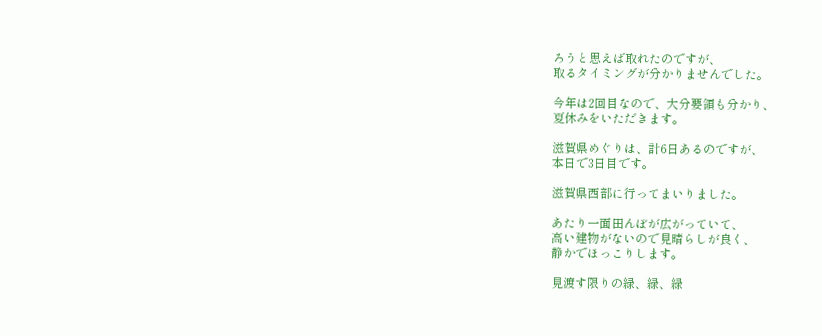ろうと思えば取れたのですが、
取るタイミングが分かりませんでした。

今年は2回目なので、大分要領も分かり、
夏休みをいただきます。

滋賀県めぐりは、計6日あるのですが、
本日で3日目です。

滋賀県西部に行ってまいりました。

あたり一面田んぼが広がっていて、
高い建物がないので見晴らしが良く、
静かでほっこりします。

見渡す限りの緑、緑、緑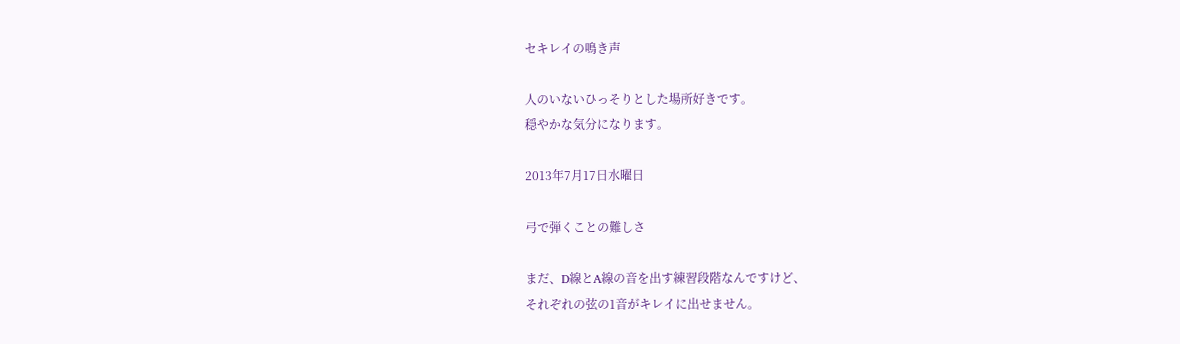セキレイの鳴き声

人のいないひっそりとした場所好きです。
穏やかな気分になります。

2013年7月17日水曜日

弓で弾くことの難しさ

まだ、D線とA線の音を出す練習段階なんですけど、
それぞれの弦の1音がキレイに出せません。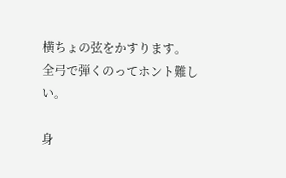横ちょの弦をかすります。
全弓で弾くのってホント難しい。

身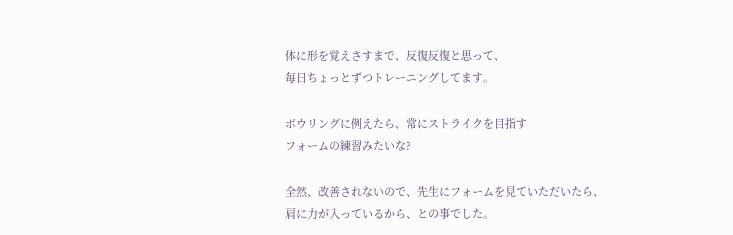体に形を覚えさすまで、反復反復と思って、
毎日ちょっとずつトレーニングしてます。

ボウリングに例えたら、常にストライクを目指す
フォームの練習みたいな?

全然、改善されないので、先生にフォームを見ていただいたら、
肩に力が入っているから、との事でした。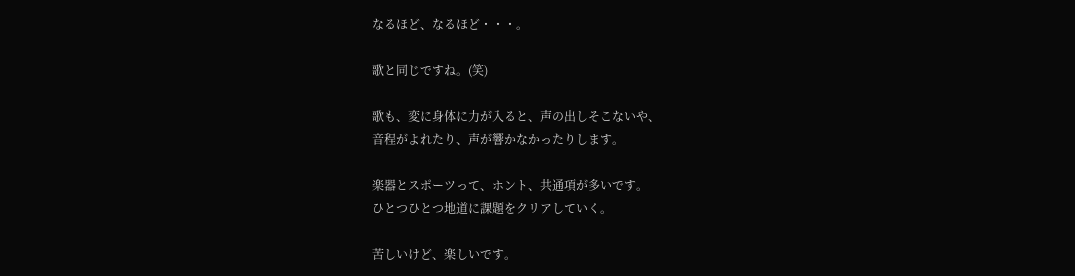なるほど、なるほど・・・。

歌と同じですね。(笑)

歌も、変に身体に力が入ると、声の出しそこないや、
音程がよれたり、声が響かなかったりします。

楽器とスポーツって、ホント、共通項が多いです。
ひとつひとつ地道に課題をクリアしていく。

苦しいけど、楽しいです。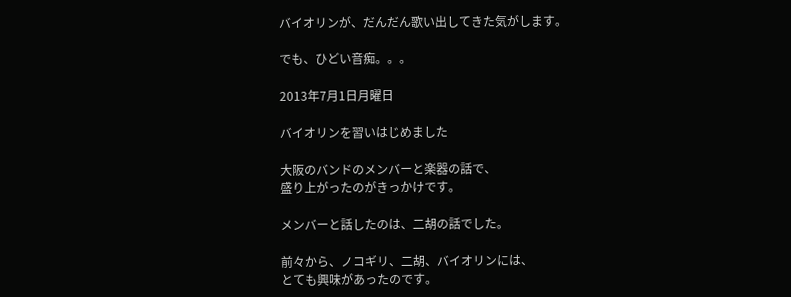バイオリンが、だんだん歌い出してきた気がします。

でも、ひどい音痴。。。

2013年7月1日月曜日

バイオリンを習いはじめました

大阪のバンドのメンバーと楽器の話で、
盛り上がったのがきっかけです。

メンバーと話したのは、二胡の話でした。

前々から、ノコギリ、二胡、バイオリンには、
とても興味があったのです。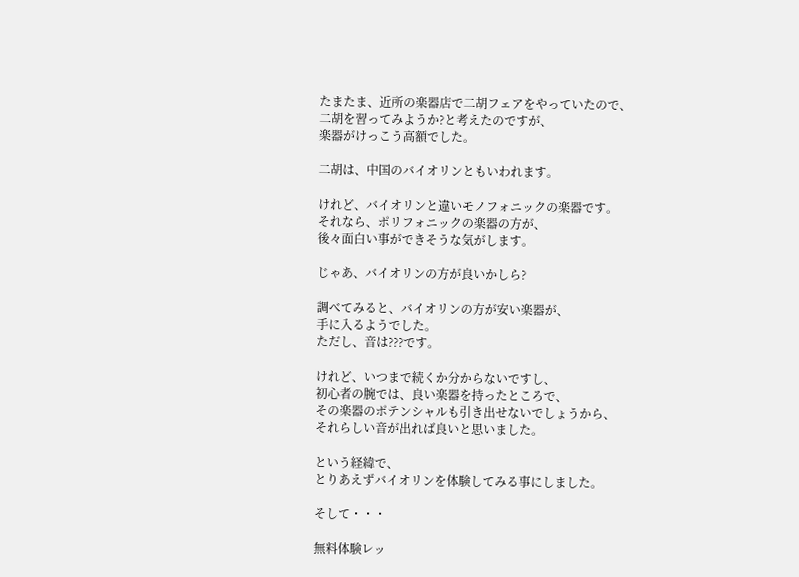たまたま、近所の楽器店で二胡フェアをやっていたので、
二胡を習ってみようか?と考えたのですが、
楽器がけっこう高額でした。

二胡は、中国のバイオリンともいわれます。

けれど、バイオリンと違いモノフォニックの楽器です。
それなら、ポリフォニックの楽器の方が、
後々面白い事ができそうな気がします。

じゃあ、バイオリンの方が良いかしら?

調べてみると、バイオリンの方が安い楽器が、
手に入るようでした。
ただし、音は???です。

けれど、いつまで続くか分からないですし、
初心者の腕では、良い楽器を持ったところで、
その楽器のポテンシャルも引き出せないでしょうから、
それらしい音が出れば良いと思いました。

という経緯で、
とりあえずバイオリンを体験してみる事にしました。

そして・・・

無料体験レッ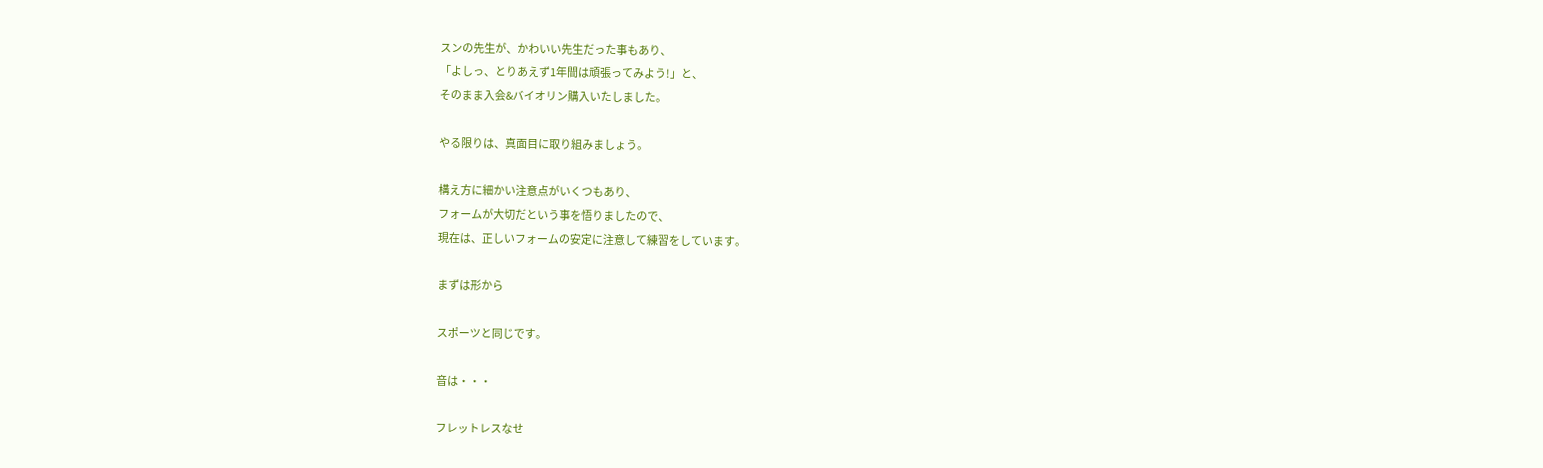スンの先生が、かわいい先生だった事もあり、
「よしっ、とりあえず1年間は頑張ってみよう!」と、
そのまま入会&バイオリン購入いたしました。

やる限りは、真面目に取り組みましょう。

構え方に細かい注意点がいくつもあり、
フォームが大切だという事を悟りましたので、
現在は、正しいフォームの安定に注意して練習をしています。

まずは形から

スポーツと同じです。

音は・・・

フレットレスなせ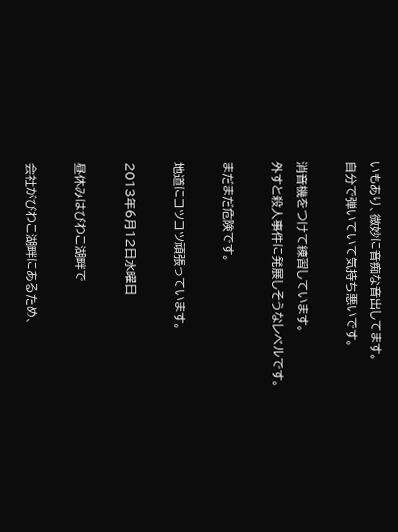いもあり、微妙に音痴な音出してます。
自分で弾いていて気持ち悪いです。

消音機をつけて練習しています。
外すと殺人事件に発展しそうなレベルです。

まだまだ危険です。

地道にコツコツ頑張っています。

2013年6月12日水曜日

昼休みはびわこ湖畔で

会社がびわこ湖畔にあるため、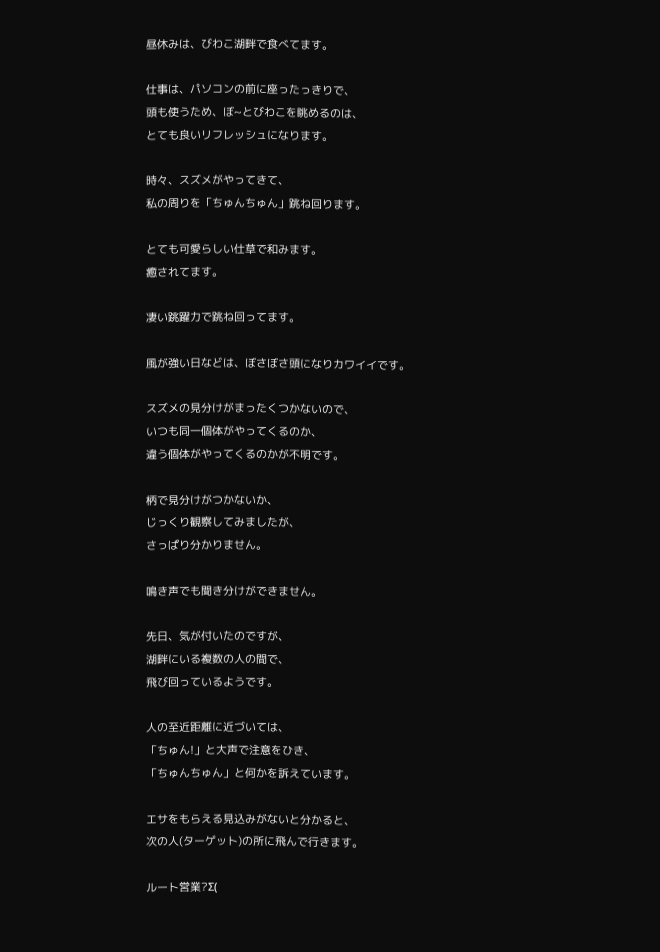昼休みは、びわこ湖畔で食べてます。

仕事は、パソコンの前に座ったっきりで、
頭も使うため、ぼ~とびわこを眺めるのは、
とても良いリフレッシュになります。

時々、スズメがやってきて、
私の周りを「ちゅんちゅん」跳ね回ります。

とても可愛らしい仕草で和みます。
癒されてます。

凄い跳躍力で跳ね回ってます。

風が強い日などは、ぼさぼさ頭になりカワイイです。

スズメの見分けがまったくつかないので、
いつも同一個体がやってくるのか、
違う個体がやってくるのかが不明です。

柄で見分けがつかないか、
じっくり観察してみましたが、
さっぱり分かりません。

鳴き声でも聞き分けができません。

先日、気が付いたのですが、
湖畔にいる複数の人の間で、
飛び回っているようです。

人の至近距離に近づいては、
「ちゅん!」と大声で注意をひき、
「ちゅんちゅん」と何かを訴えています。

エサをもらえる見込みがないと分かると、
次の人(ターゲット)の所に飛んで行きます。

ルート営業?Σ(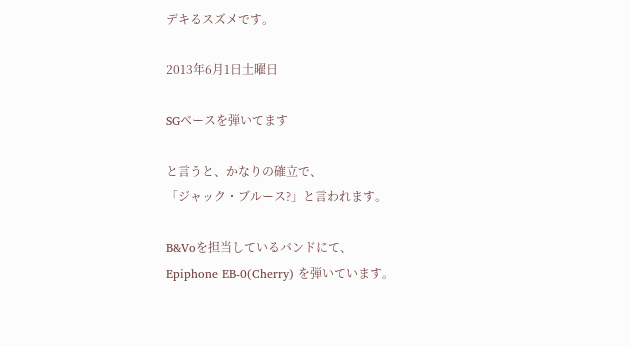デキるスズメです。

2013年6月1日土曜日

SGベースを弾いてます

と言うと、かなりの確立で、
「ジャック・ブルース?」と言われます。

B&Voを担当しているバンドにて、
Epiphone EB-0(Cherry) を弾いています。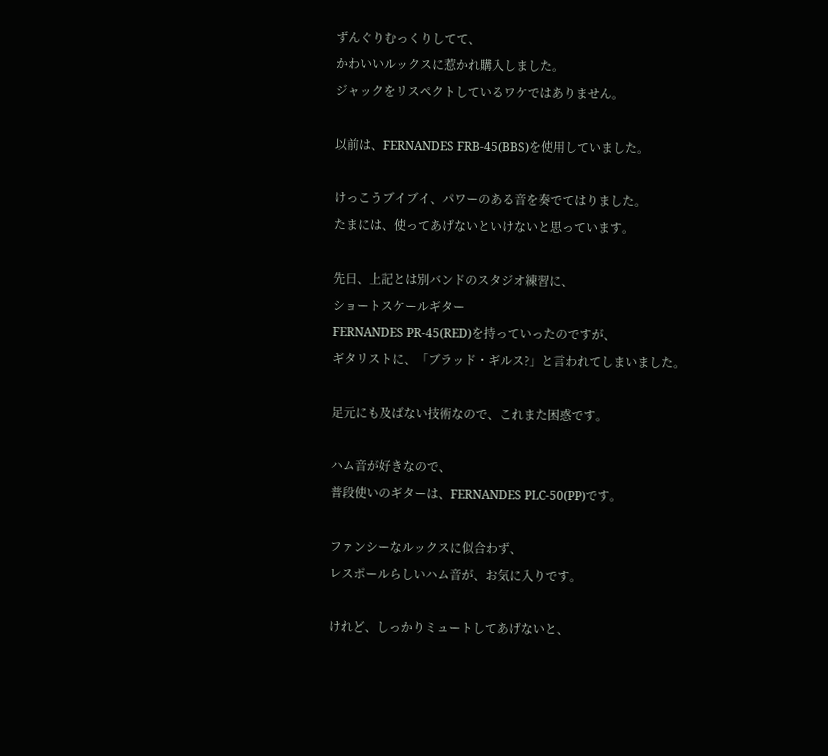ずんぐりむっくりしてて、
かわいいルックスに惹かれ購入しました。
ジャックをリスペクトしているワケではありません。

以前は、FERNANDES FRB-45(BBS)を使用していました。

けっこうブイブイ、パワーのある音を奏でてはりました。
たまには、使ってあげないといけないと思っています。

先日、上記とは別バンドのスタジオ練習に、
ショートスケールギター
FERNANDES PR-45(RED)を持っていったのですが、
ギタリストに、「ブラッド・ギルス?」と言われてしまいました。

足元にも及ばない技術なので、これまた困惑です。

ハム音が好きなので、
普段使いのギターは、FERNANDES PLC-50(PP)です。

ファンシーなルックスに似合わず、
レスポールらしいハム音が、お気に入りです。

けれど、しっかりミュートしてあげないと、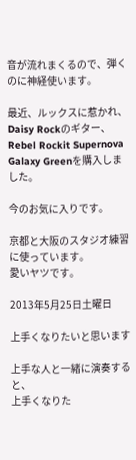音が流れまくるので、弾くのに神経使います。

最近、ルックスに惹かれ、Daisy Rockのギター、
Rebel Rockit Supernova Galaxy Greenを購入しました。

今のお気に入りです。

京都と大阪のスタジオ練習に使っています。
愛いヤツです。

2013年5月25日土曜日

上手くなりたいと思います

上手な人と一緒に演奏すると、
上手くなりた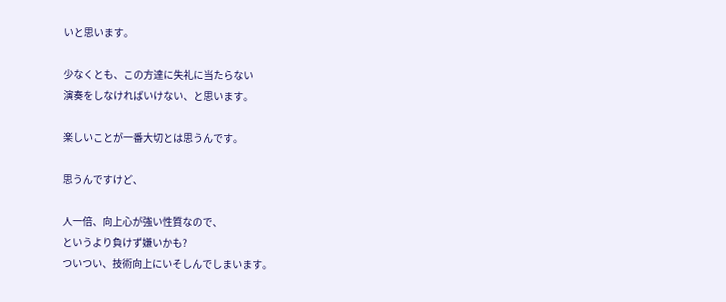いと思います。

少なくとも、この方達に失礼に当たらない
演奏をしなければいけない、と思います。

楽しいことが一番大切とは思うんです。

思うんですけど、

人一倍、向上心が強い性質なので、
というより負けず嫌いかも?
ついつい、技術向上にいそしんでしまいます。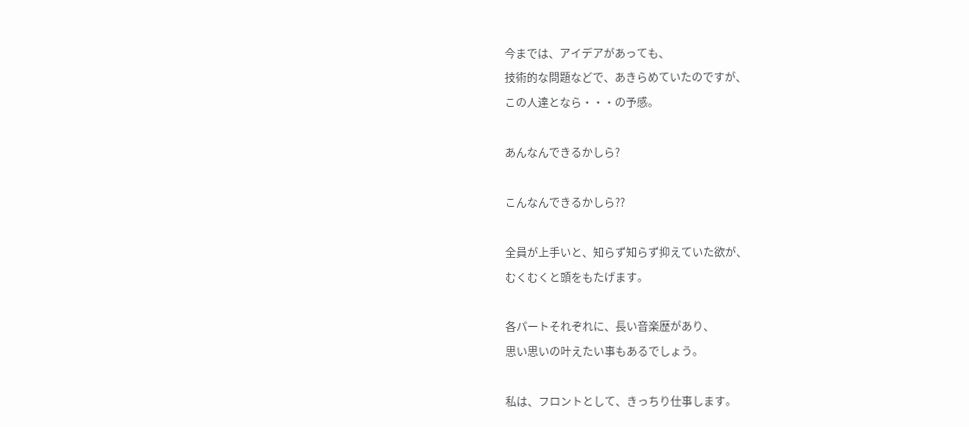今までは、アイデアがあっても、
技術的な問題などで、あきらめていたのですが、
この人達となら・・・の予感。

あんなんできるかしら?

こんなんできるかしら??

全員が上手いと、知らず知らず抑えていた欲が、
むくむくと頭をもたげます。

各パートそれぞれに、長い音楽歴があり、
思い思いの叶えたい事もあるでしょう。

私は、フロントとして、きっちり仕事します。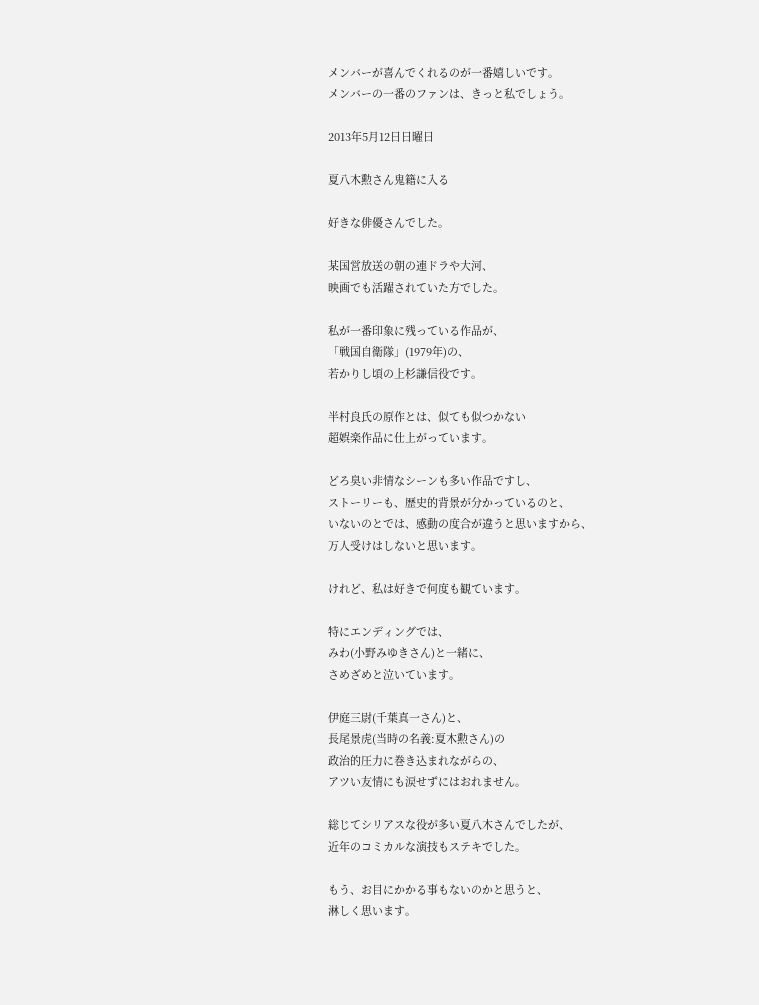メンバーが喜んでくれるのが一番嬉しいです。
メンバーの一番のファンは、きっと私でしょう。

2013年5月12日日曜日

夏八木勲さん鬼籍に入る

好きな俳優さんでした。

某国営放送の朝の連ドラや大河、
映画でも活躍されていた方でした。

私が一番印象に残っている作品が、
「戦国自衛隊」(1979年)の、
若かりし頃の上杉謙信役です。

半村良氏の原作とは、似ても似つかない
超娯楽作品に仕上がっています。

どろ臭い非情なシーンも多い作品ですし、
ストーリーも、歴史的背景が分かっているのと、
いないのとでは、感動の度合が違うと思いますから、
万人受けはしないと思います。

けれど、私は好きで何度も観ています。

特にエンディングでは、
みわ(小野みゆきさん)と一緒に、
さめざめと泣いています。

伊庭三尉(千葉真一さん)と、
長尾景虎(当時の名義:夏木勲さん)の
政治的圧力に巻き込まれながらの、
アツい友情にも涙せずにはおれません。

総じてシリアスな役が多い夏八木さんでしたが、
近年のコミカルな演技もステキでした。

もう、お目にかかる事もないのかと思うと、
淋しく思います。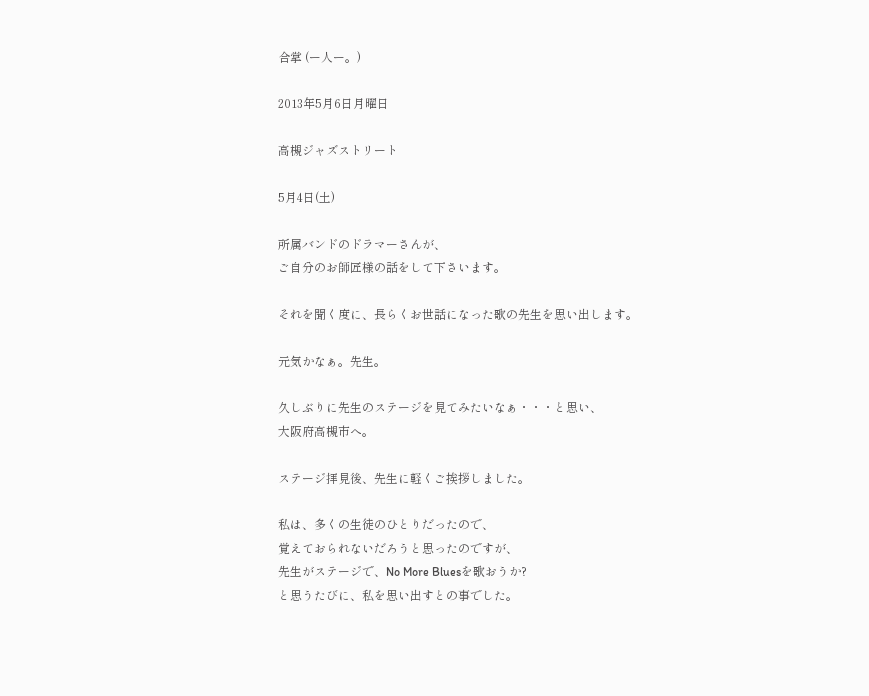合掌 (ー人ー。)

2013年5月6日月曜日

高槻ジャズストリート

5月4日(土)

所属バンドのドラマーさんが、
ご自分のお師匠様の話をして下さいます。

それを聞く度に、長らくお世話になった歌の先生を思い出します。

元気かなぁ。先生。

久しぶりに先生のステージを見てみたいなぁ・・・と思い、
大阪府高槻市へ。

ステージ拝見後、先生に軽くご挨拶しました。

私は、多くの生徒のひとりだったので、
覚えておられないだろうと思ったのですが、
先生がステージで、No More Bluesを歌おうか?
と思うたびに、私を思い出すとの事でした。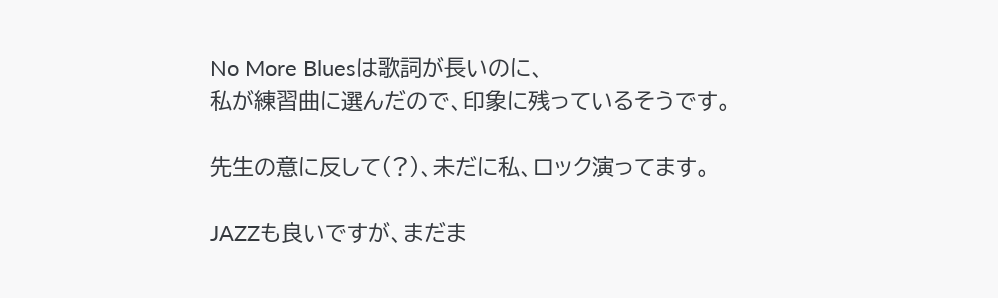No More Bluesは歌詞が長いのに、
私が練習曲に選んだので、印象に残っているそうです。

先生の意に反して(?)、未だに私、ロック演ってます。

JAZZも良いですが、まだま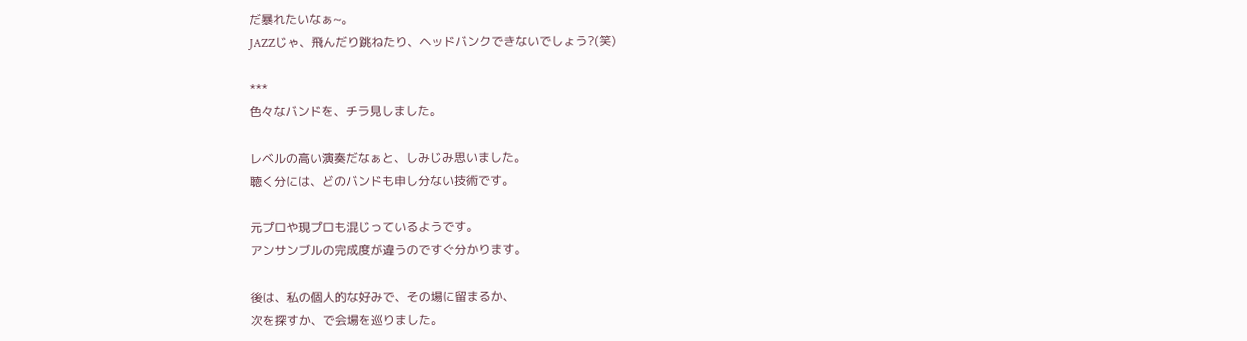だ暴れたいなぁ~。
JAZZじゃ、飛んだり跳ねたり、ヘッドバンクできないでしょう?(笑)

***
色々なバンドを、チラ見しました。

レベルの高い演奏だなぁと、しみじみ思いました。
聴く分には、どのバンドも申し分ない技術です。

元プロや現プロも混じっているようです。
アンサンブルの完成度が違うのですぐ分かります。

後は、私の個人的な好みで、その場に留まるか、
次を探すか、で会場を巡りました。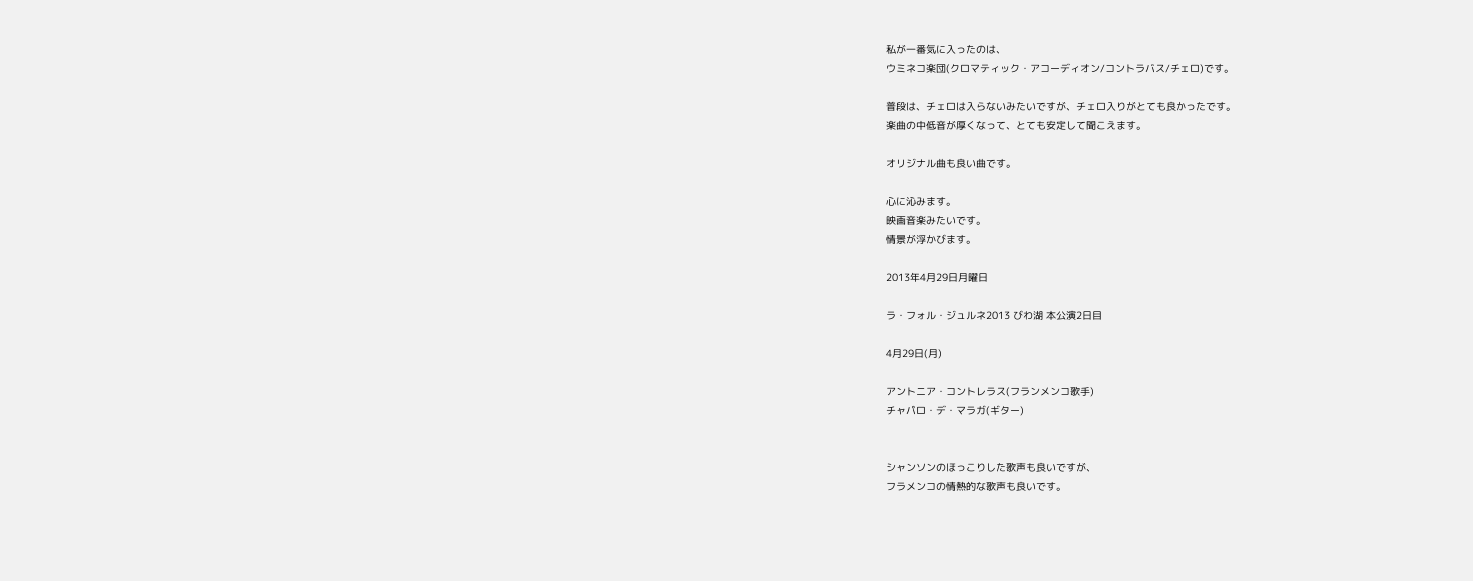私が一番気に入ったのは、
ウミネコ楽団(クロマティック・アコーディオン/コントラバス/チェロ)です。

普段は、チェロは入らないみたいですが、チェロ入りがとても良かったです。
楽曲の中低音が厚くなって、とても安定して聞こえます。

オリジナル曲も良い曲です。

心に沁みます。
映画音楽みたいです。
情景が浮かびます。

2013年4月29日月曜日

ラ・フォル・ジュルネ2013 びわ湖 本公演2日目

4月29日(月)

アントニア・コントレラス(フランメンコ歌手)
チャパロ・デ・マラガ(ギター)


シャンソンのほっこりした歌声も良いですが、
フラメンコの情熱的な歌声も良いです。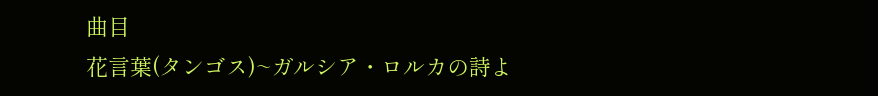曲目
花言葉(タンゴス)~ガルシア・ロルカの詩よ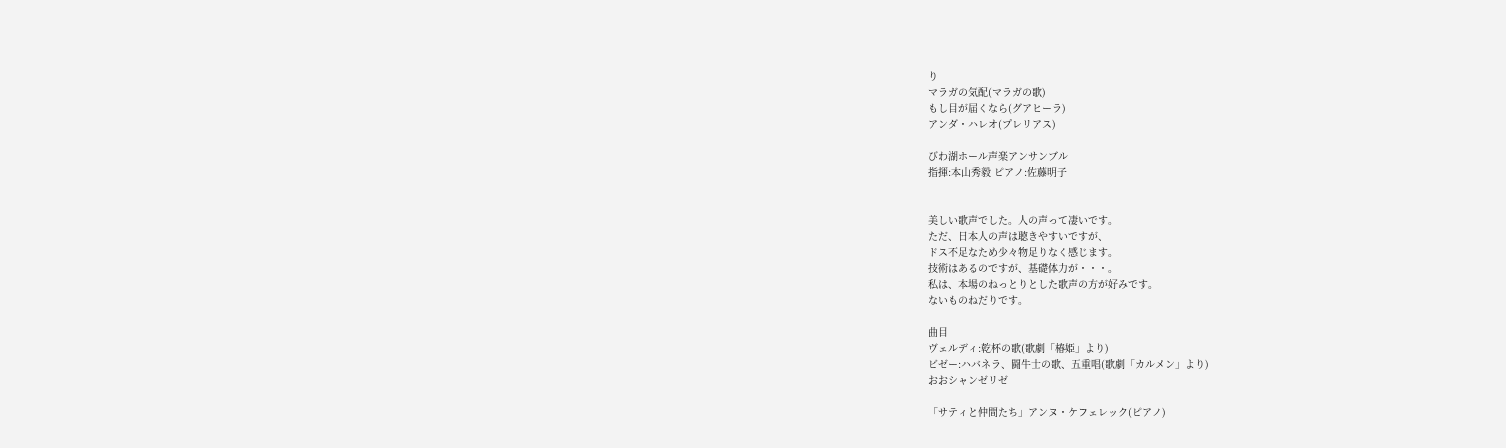り
マラガの気配(マラガの歌)
もし目が届くなら(グアヒーラ)
アンダ・ハレオ(プレリアス)

びわ湖ホール声楽アンサンブル
指揮:本山秀毅 ピアノ:佐藤明子


美しい歌声でした。人の声って凄いです。
ただ、日本人の声は聴きやすいですが、
ドス不足なため少々物足りなく感じます。
技術はあるのですが、基礎体力が・・・。
私は、本場のねっとりとした歌声の方が好みです。
ないものねだりです。

曲目
ヴェルディ:乾杯の歌(歌劇「椿姫」より)
ビゼー:ハバネラ、闘牛士の歌、五重唱(歌劇「カルメン」より)
おおシャンゼリゼ

「サティと仲間たち」アンヌ・ケフェレック(ピアノ)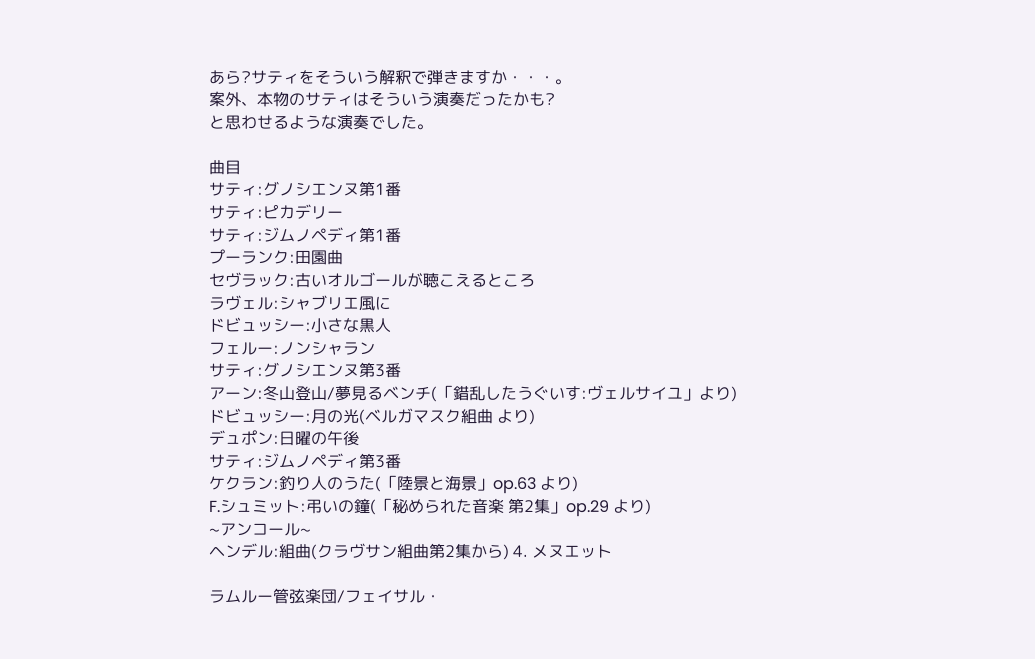あら?サティをそういう解釈で弾きますか・・・。
案外、本物のサティはそういう演奏だったかも?
と思わせるような演奏でした。

曲目
サティ:グノシエンヌ第1番
サティ:ピカデリー
サティ:ジムノペディ第1番
プーランク:田園曲
セヴラック:古いオルゴールが聴こえるところ
ラヴェル:シャブリエ風に
ドビュッシー:小さな黒人
フェルー:ノンシャラン
サティ:グノシエンヌ第3番
アーン:冬山登山/夢見るベンチ(「錯乱したうぐいす:ヴェルサイユ」より)
ドビュッシー:月の光(ベルガマスク組曲 より)
デュポン:日曜の午後
サティ:ジムノペディ第3番
ケクラン:釣り人のうた(「陸景と海景」op.63 より)
F.シュミット:弔いの鐘(「秘められた音楽 第2集」op.29 より)
~アンコール~
ヘンデル:組曲(クラヴサン組曲第2集から) 4. メヌエット

ラムルー管弦楽団/フェイサル・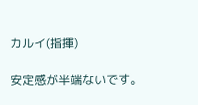カルイ(指揮)

安定感が半端ないです。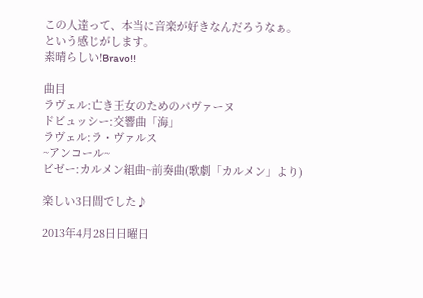この人達って、本当に音楽が好きなんだろうなぁ。
という感じがします。
素晴らしい!Bravo!!

曲目
ラヴェル:亡き王女のためのパヴァーヌ
ドビュッシー:交響曲「海」
ラヴェル:ラ・ヴァルス
~アンコール~
ビゼー:カルメン組曲~前奏曲(歌劇「カルメン」より)

楽しい3日間でした♪

2013年4月28日日曜日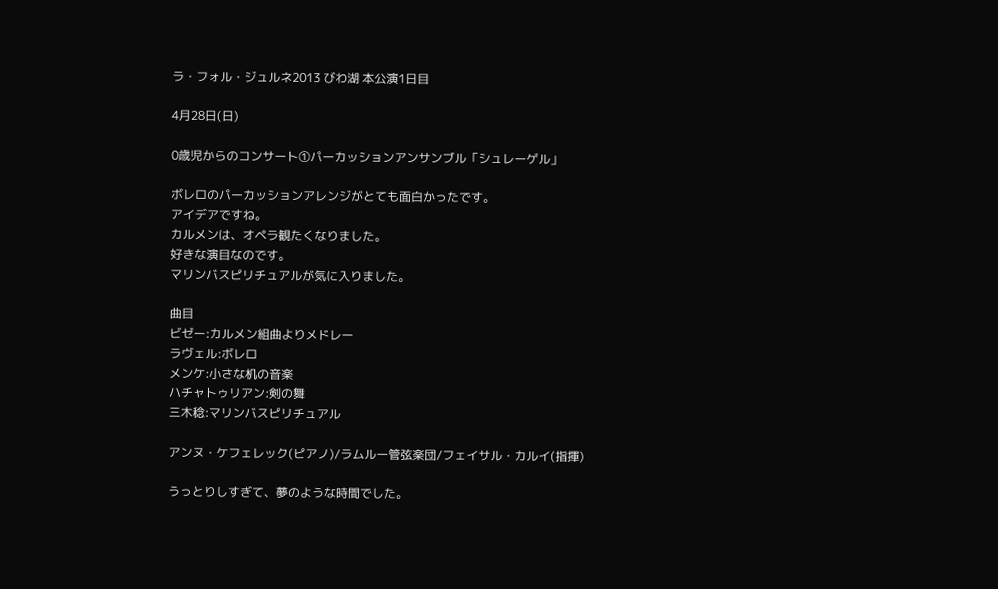ラ・フォル・ジュルネ2013 びわ湖 本公演1日目

4月28日(日)

0歳児からのコンサート①パーカッションアンサンブル「シュレーゲル」

ボレロのパーカッションアレンジがとても面白かったです。
アイデアですね。
カルメンは、オペラ観たくなりました。
好きな演目なのです。
マリンバスピリチュアルが気に入りました。

曲目
ビゼー:カルメン組曲よりメドレー
ラヴェル:ボレロ
メンケ:小さな机の音楽
ハチャトゥリアン:剣の舞
三木稔:マリンバスピリチュアル

アンヌ・ケフェレック(ピアノ)/ラムルー管弦楽団/フェイサル・カルイ(指揮)

うっとりしすぎて、夢のような時間でした。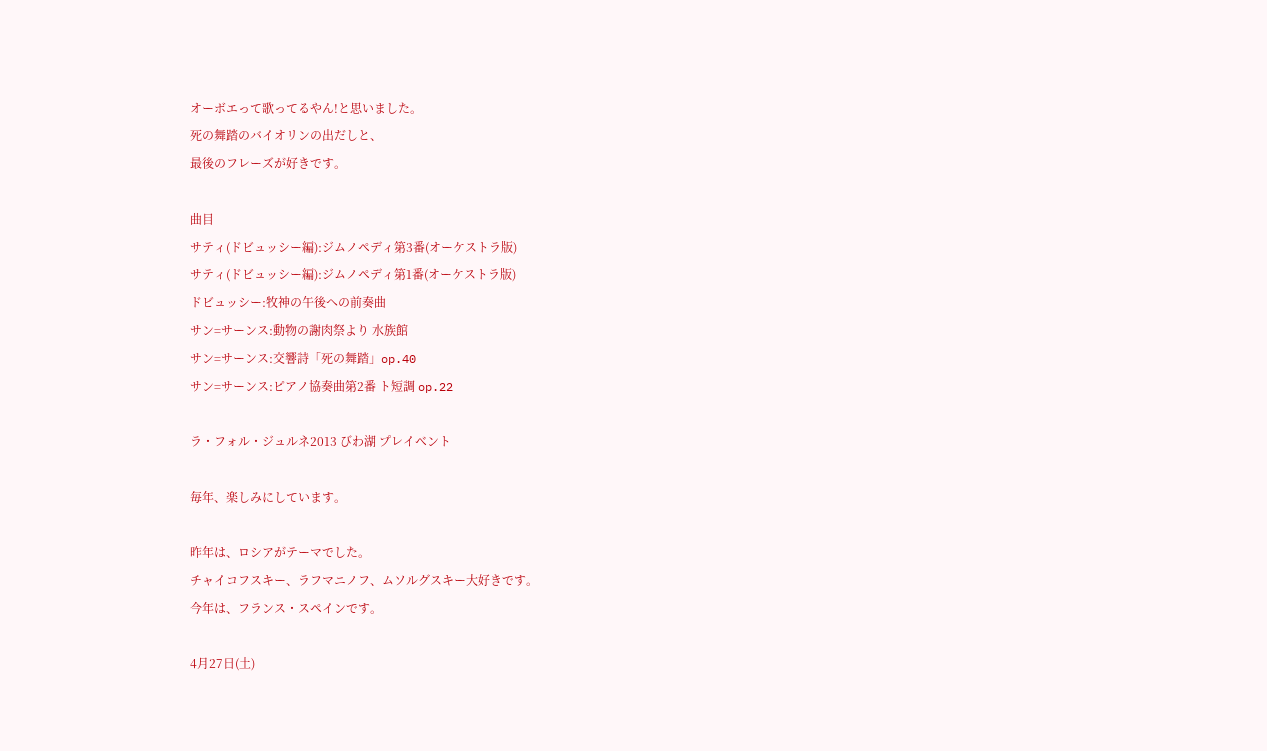オーボエって歌ってるやん!と思いました。
死の舞踏のバイオリンの出だしと、
最後のフレーズが好きです。

曲目
サティ(ドビュッシー編):ジムノペディ第3番(オーケストラ版)
サティ(ドビュッシー編):ジムノペディ第1番(オーケストラ版)
ドビュッシー:牧神の午後への前奏曲
サン=サーンス:動物の謝肉祭より 水族館
サン=サーンス:交響詩「死の舞踏」op.40
サン=サーンス:ピアノ協奏曲第2番 ト短調 op.22

ラ・フォル・ジュルネ2013 びわ湖 プレイベント

毎年、楽しみにしています。

昨年は、ロシアがテーマでした。
チャイコフスキー、ラフマニノフ、ムソルグスキー大好きです。
今年は、フランス・スペインです。

4月27日(土)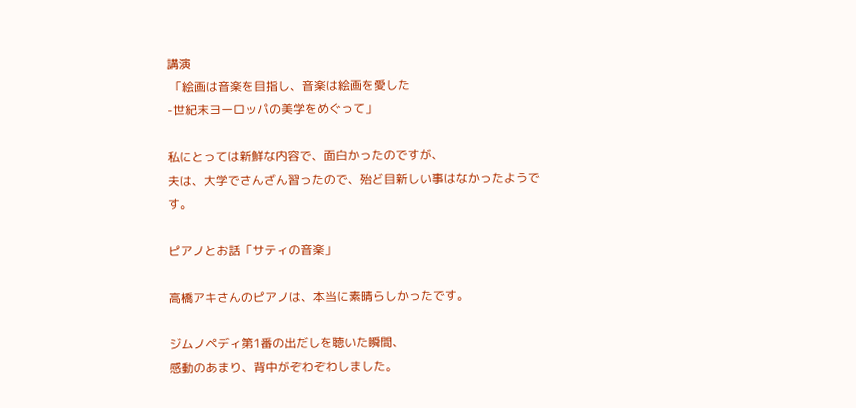講演
 「絵画は音楽を目指し、音楽は絵画を愛した
-世紀末ヨーロッパの美学をめぐって」

私にとっては新鮮な内容で、面白かったのですが、
夫は、大学でさんざん習ったので、殆ど目新しい事はなかったようです。

ピアノとお話「サティの音楽」

高橋アキさんのピアノは、本当に素晴らしかったです。

ジムノペディ第1番の出だしを聴いた瞬間、
感動のあまり、背中がぞわぞわしました。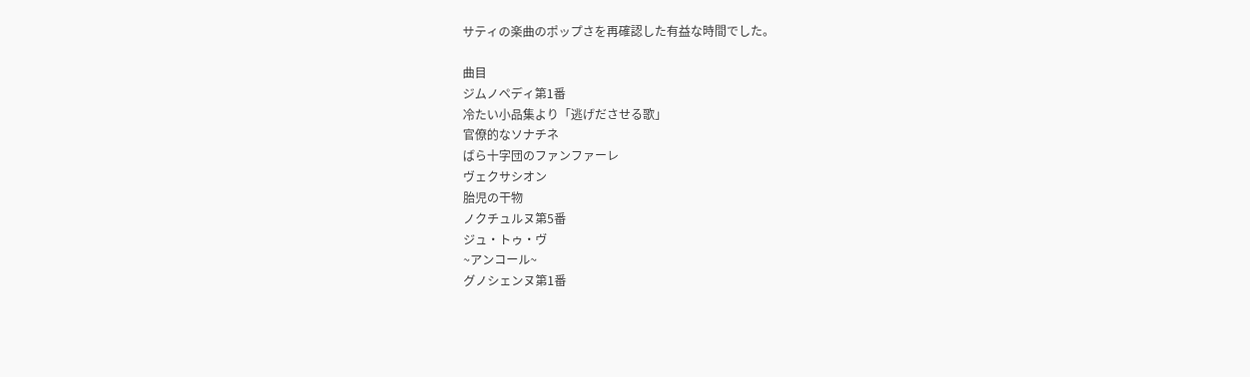サティの楽曲のポップさを再確認した有益な時間でした。

曲目
ジムノペディ第1番
冷たい小品集より「逃げださせる歌」
官僚的なソナチネ
ばら十字団のファンファーレ
ヴェクサシオン
胎児の干物
ノクチュルヌ第5番
ジュ・トゥ・ヴ
~アンコール~
グノシェンヌ第1番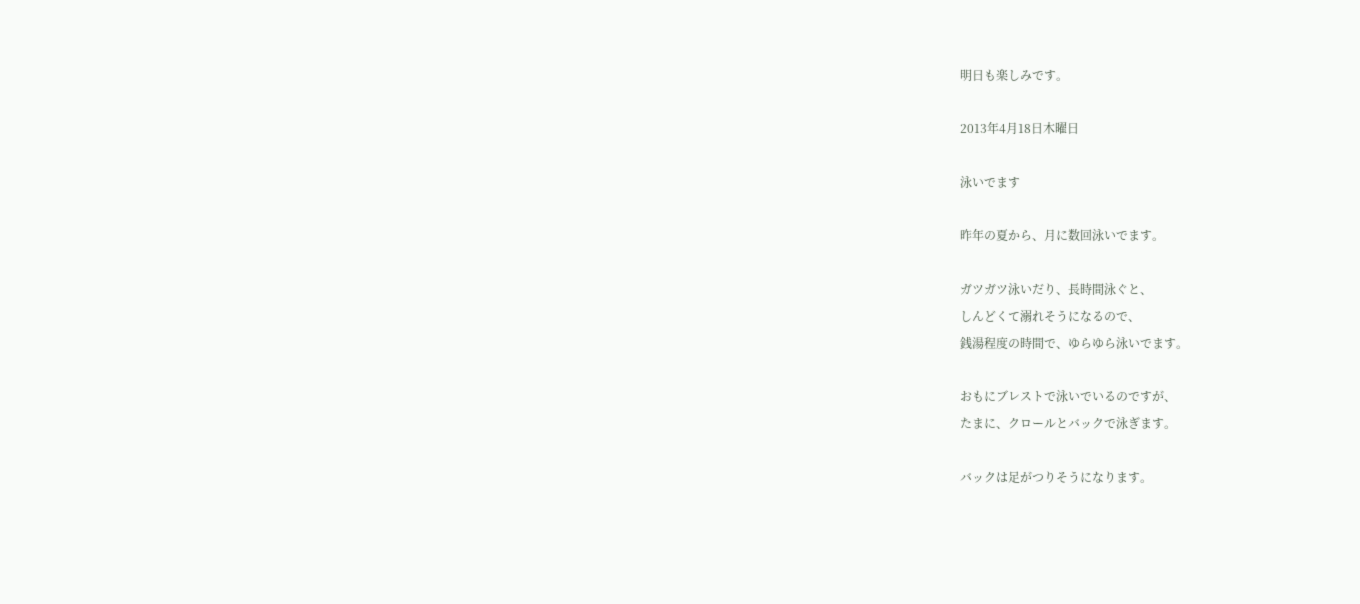明日も楽しみです。

2013年4月18日木曜日

泳いでます

昨年の夏から、月に数回泳いでます。

ガツガツ泳いだり、長時間泳ぐと、
しんどくて溺れそうになるので、
銭湯程度の時間で、ゆらゆら泳いでます。

おもにブレストで泳いでいるのですが、
たまに、クロールとバックで泳ぎます。

バックは足がつりそうになります。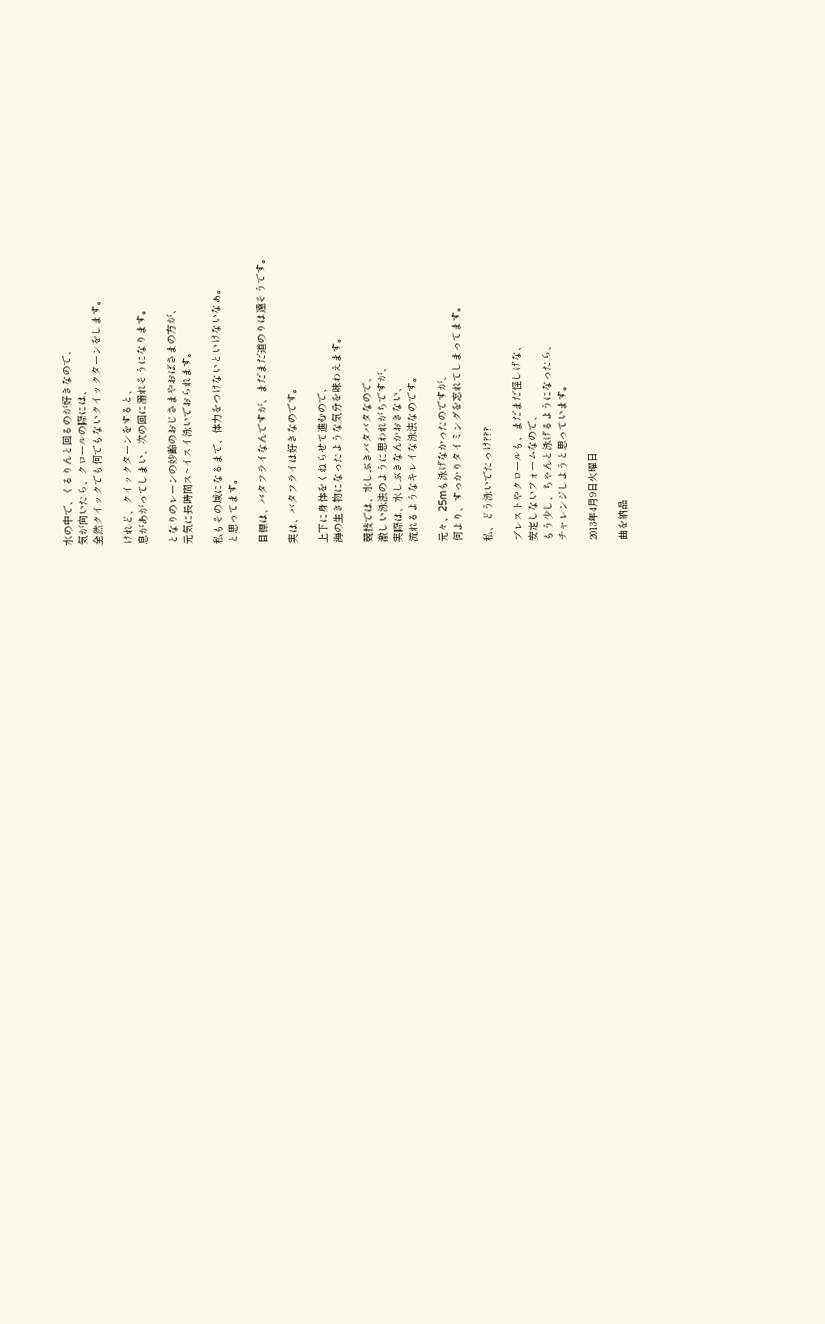水の中で、くるりんと回るのが好きなので、
気が向いたら、クロールの際には、
全然クイックでも何でもないクイックターンをします。

けれど、クイックターンをすると、
息があがってしまい、次の回に溺れそうになります。

となりのレーンの妙齢のおじさまやおばさまの方が、
元気に長時間ス~イスイ泳いでおられます。

私もその域になるまで、体力をつけないといけないなぁ。
と思ってます。

目標は、バタフライなんですが、まだまだ道のりは遠そうです。

実は、バタフライは好きなのです。

上下に身体をくねらせて進むので、
海の生き物になったような気分を味わえます。

競技では、水しぶきバタバタなので、
激しい泳法のように思われがちですが、
実際は、水しぶきなんかおきない、
流れるようなキレイな泳法なのです。

元々、25mも泳げなかったのですが、
何より、すっかりタイミングを忘れてしまってます。

私、どう泳いでたっけ???

ブレストやクロールも、まだまだ怪しげな、
安定しないフォームなので、
もう少し、ちゃんと泳げるようになったら、
チャレンジしようと思っています。

2013年4月9日火曜日

曲を納品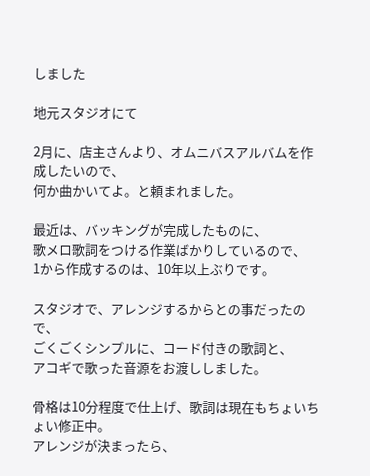しました

地元スタジオにて

2月に、店主さんより、オムニバスアルバムを作成したいので、
何か曲かいてよ。と頼まれました。

最近は、バッキングが完成したものに、
歌メロ歌詞をつける作業ばかりしているので、
1から作成するのは、10年以上ぶりです。

スタジオで、アレンジするからとの事だったので、
ごくごくシンプルに、コード付きの歌詞と、
アコギで歌った音源をお渡ししました。

骨格は10分程度で仕上げ、歌詞は現在もちょいちょい修正中。
アレンジが決まったら、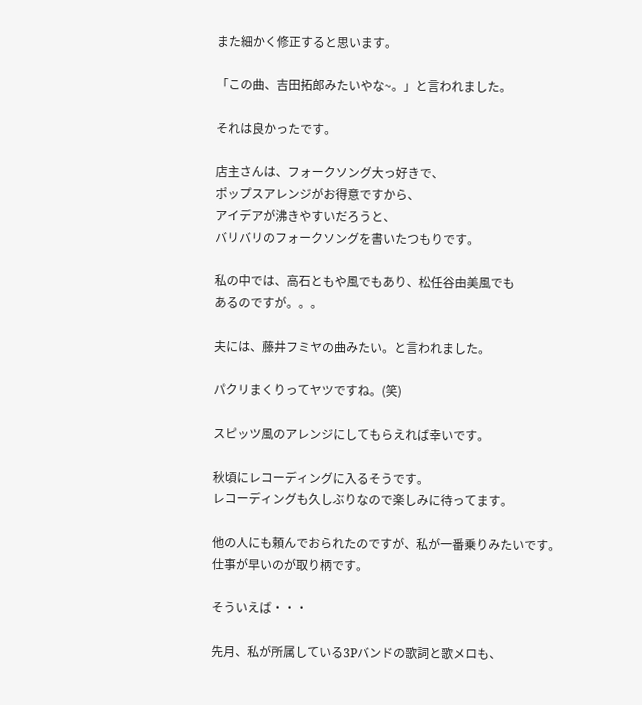また細かく修正すると思います。

「この曲、吉田拓郎みたいやな~。」と言われました。

それは良かったです。

店主さんは、フォークソング大っ好きで、
ポップスアレンジがお得意ですから、
アイデアが沸きやすいだろうと、
バリバリのフォークソングを書いたつもりです。

私の中では、高石ともや風でもあり、松任谷由美風でも
あるのですが。。。

夫には、藤井フミヤの曲みたい。と言われました。

パクリまくりってヤツですね。(笑)

スピッツ風のアレンジにしてもらえれば幸いです。

秋頃にレコーディングに入るそうです。
レコーディングも久しぶりなので楽しみに待ってます。

他の人にも頼んでおられたのですが、私が一番乗りみたいです。
仕事が早いのが取り柄です。

そういえば・・・

先月、私が所属している3Pバンドの歌詞と歌メロも、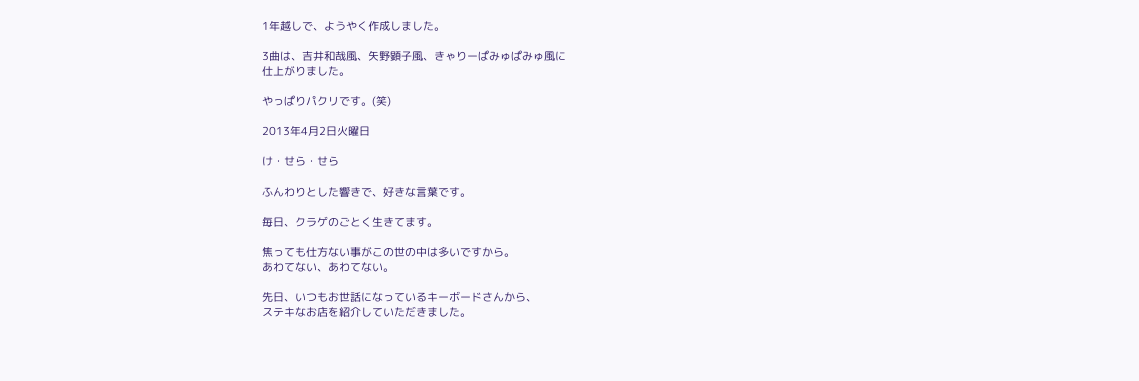1年越しで、ようやく作成しました。

3曲は、吉井和哉風、矢野顕子風、きゃりーぱみゅぱみゅ風に
仕上がりました。

やっぱりパクリです。(笑)

2013年4月2日火曜日

け・せら・せら

ふんわりとした響きで、好きな言葉です。

毎日、クラゲのごとく生きてます。

焦っても仕方ない事がこの世の中は多いですから。
あわてない、あわてない。

先日、いつもお世話になっているキーボードさんから、
ステキなお店を紹介していただきました。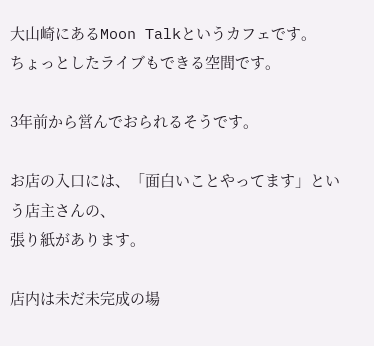大山崎にあるMoon Talkというカフェです。
ちょっとしたライブもできる空間です。

3年前から営んでおられるそうです。

お店の入口には、「面白いことやってます」という店主さんの、
張り紙があります。

店内は未だ未完成の場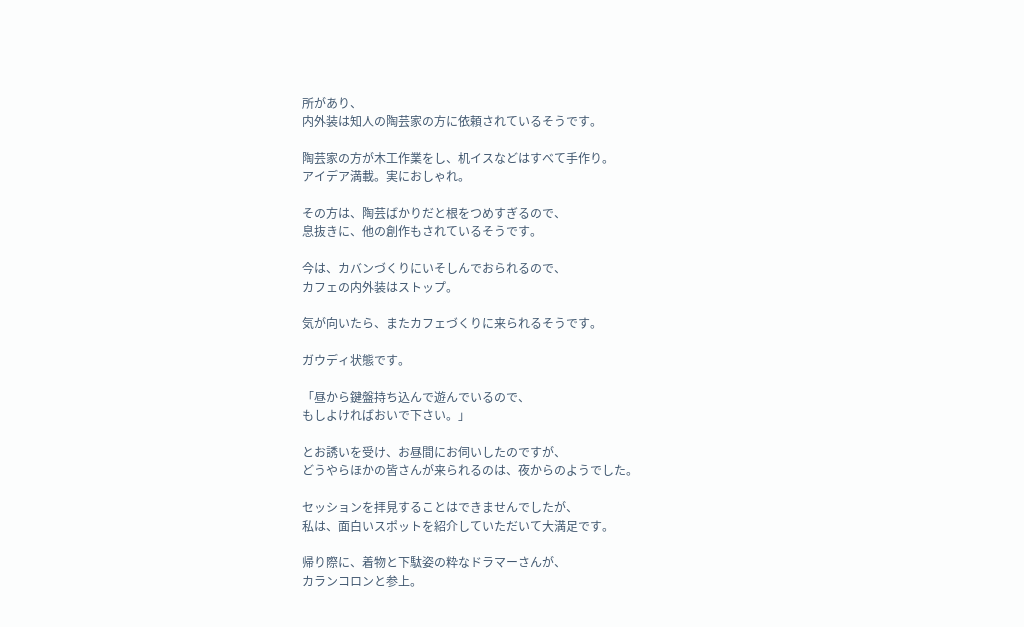所があり、
内外装は知人の陶芸家の方に依頼されているそうです。

陶芸家の方が木工作業をし、机イスなどはすべて手作り。
アイデア満載。実におしゃれ。

その方は、陶芸ばかりだと根をつめすぎるので、
息抜きに、他の創作もされているそうです。

今は、カバンづくりにいそしんでおられるので、
カフェの内外装はストップ。

気が向いたら、またカフェづくりに来られるそうです。

ガウディ状態です。

「昼から鍵盤持ち込んで遊んでいるので、
もしよければおいで下さい。」

とお誘いを受け、お昼間にお伺いしたのですが、
どうやらほかの皆さんが来られるのは、夜からのようでした。

セッションを拝見することはできませんでしたが、
私は、面白いスポットを紹介していただいて大満足です。

帰り際に、着物と下駄姿の粋なドラマーさんが、
カランコロンと参上。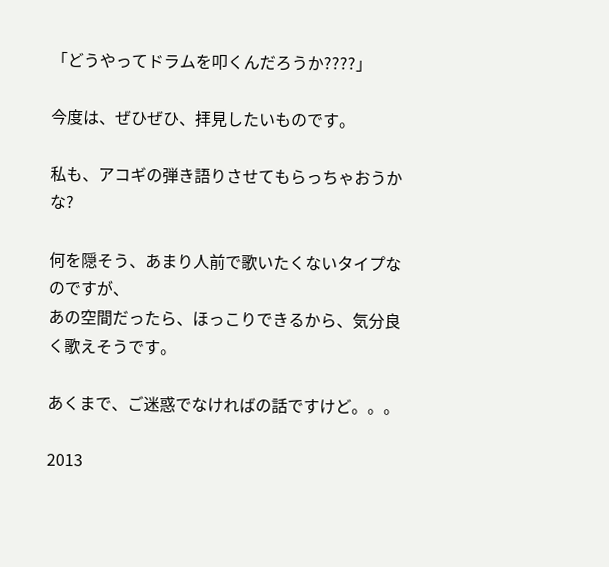「どうやってドラムを叩くんだろうか????」

今度は、ぜひぜひ、拝見したいものです。

私も、アコギの弾き語りさせてもらっちゃおうかな?

何を隠そう、あまり人前で歌いたくないタイプなのですが、
あの空間だったら、ほっこりできるから、気分良く歌えそうです。

あくまで、ご迷惑でなければの話ですけど。。。

2013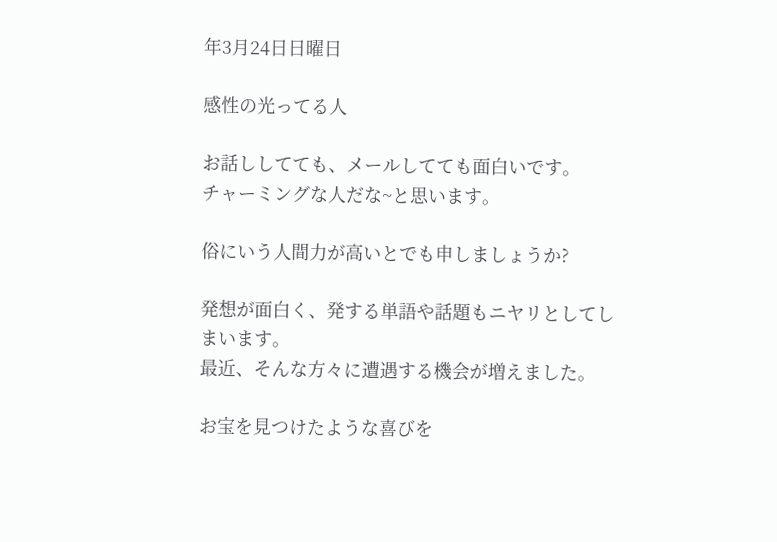年3月24日日曜日

感性の光ってる人

お話ししてても、メールしてても面白いです。
チャーミングな人だな~と思います。

俗にいう人間力が高いとでも申しましょうか?

発想が面白く、発する単語や話題もニヤリとしてしまいます。
最近、そんな方々に遭遇する機会が増えました。

お宝を見つけたような喜びを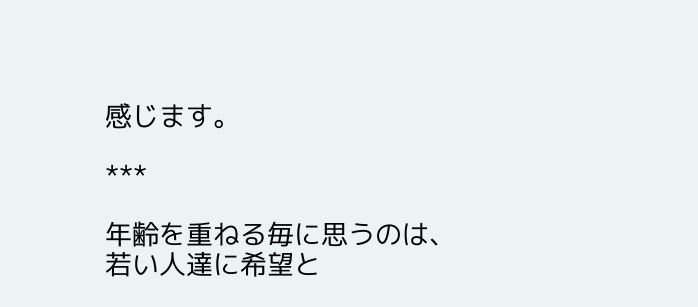感じます。

***

年齢を重ねる毎に思うのは、
若い人達に希望と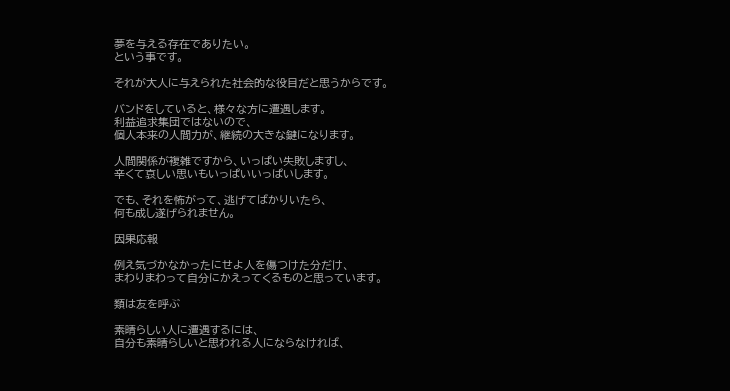夢を与える存在でありたい。
という事です。

それが大人に与えられた社会的な役目だと思うからです。

バンドをしていると、様々な方に遭遇します。
利益追求集団ではないので、
個人本来の人間力が、継続の大きな鍵になります。

人間関係が複雑ですから、いっぱい失敗しますし、
辛くて哀しい思いもいっぱいいっぱいします。

でも、それを怖がって、逃げてばかりいたら、
何も成し遂げられません。

因果応報

例え気づかなかったにせよ人を傷つけた分だけ、
まわりまわって自分にかえってくるものと思っています。

類は友を呼ぶ

素晴らしい人に遭遇するには、
自分も素晴らしいと思われる人にならなければ、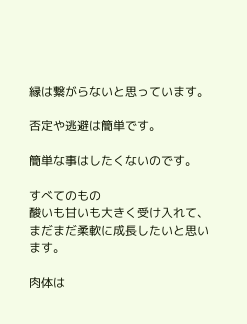縁は繋がらないと思っています。

否定や逃避は簡単です。

簡単な事はしたくないのです。

すべてのもの
酸いも甘いも大きく受け入れて、
まだまだ柔軟に成長したいと思います。

肉体は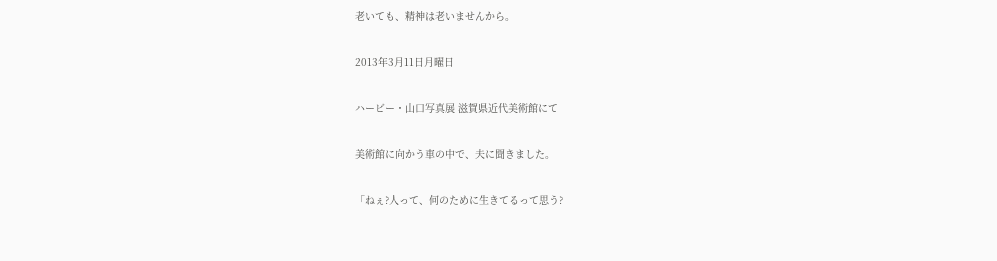老いても、精神は老いませんから。

2013年3月11日月曜日

ハービー・山口写真展 滋賀県近代美術館にて

美術館に向かう車の中で、夫に聞きました。

「ねぇ?人って、何のために生きてるって思う?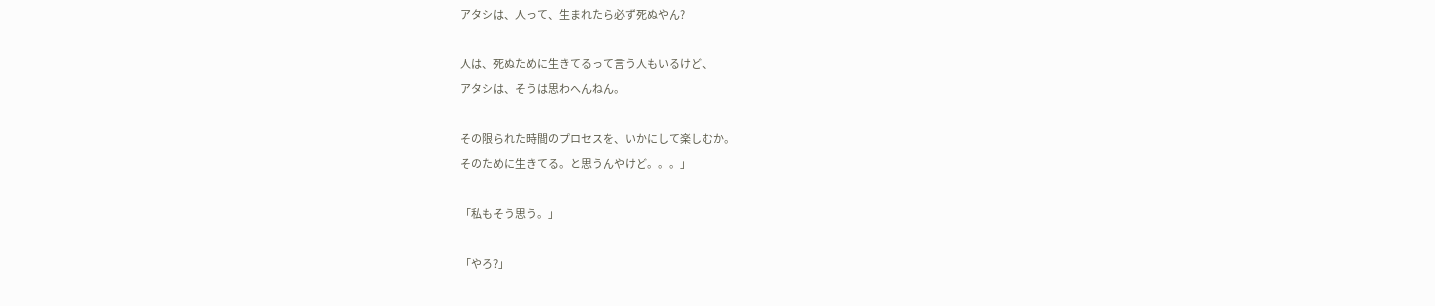アタシは、人って、生まれたら必ず死ぬやん?

人は、死ぬために生きてるって言う人もいるけど、
アタシは、そうは思わへんねん。

その限られた時間のプロセスを、いかにして楽しむか。
そのために生きてる。と思うんやけど。。。」

「私もそう思う。」

「やろ?」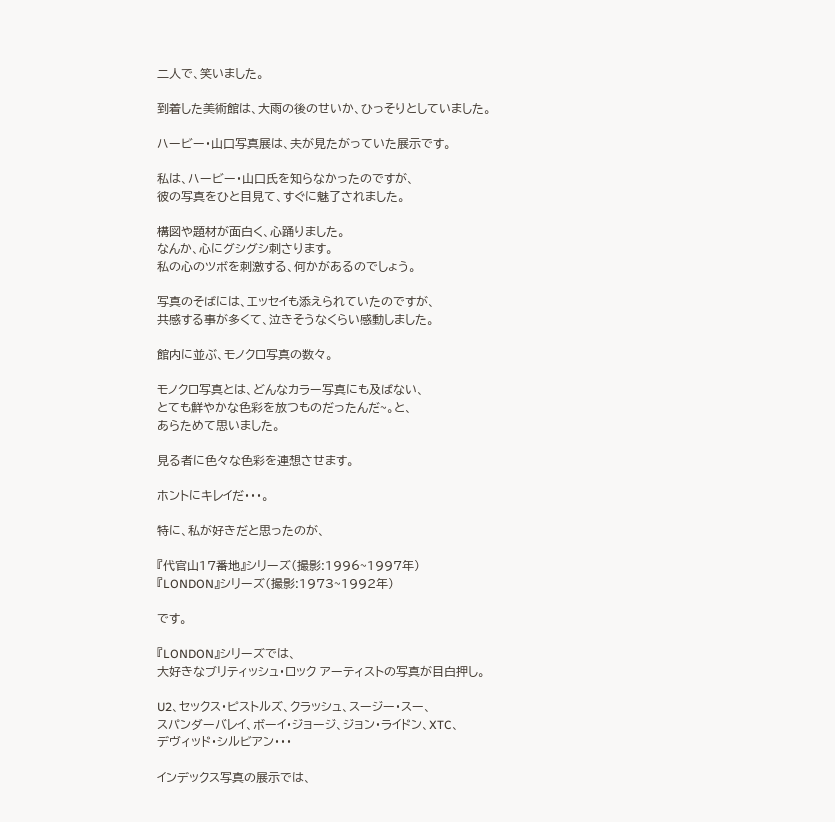二人で、笑いました。

到着した美術館は、大雨の後のせいか、ひっそりとしていました。

ハービー・山口写真展は、夫が見たがっていた展示です。

私は、ハービー・山口氏を知らなかったのですが、
彼の写真をひと目見て、すぐに魅了されました。

構図や題材が面白く、心踊りました。
なんか、心にグシグシ刺さります。
私の心のツボを刺激する、何かがあるのでしょう。

写真のそばには、エッセイも添えられていたのですが、
共感する事が多くて、泣きそうなくらい感動しました。

館内に並ぶ、モノクロ写真の数々。

モノクロ写真とは、どんなカラー写真にも及ばない、
とても鮮やかな色彩を放つものだったんだ~。と、
あらためて思いました。

見る者に色々な色彩を連想させます。

ホントにキレイだ・・・。

特に、私が好きだと思ったのが、

『代官山17番地』シリーズ(撮影:1996~1997年)
『LONDON』シリーズ(撮影:1973~1992年)

です。

『LONDON』シリーズでは、
大好きなブリティッシュ・ロック アーティストの写真が目白押し。

U2、セックス・ピストルズ、クラッシュ、スージー・スー、
スパンダーバレイ、ボーイ・ジョージ、ジョン・ライドン、XTC、
デヴィッド・シルビアン・・・

インデックス写真の展示では、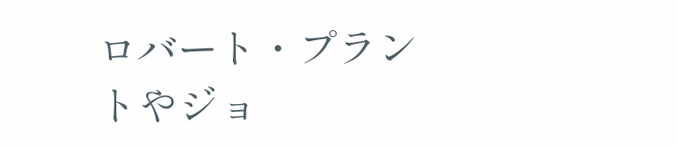ロバート・プラントやジョ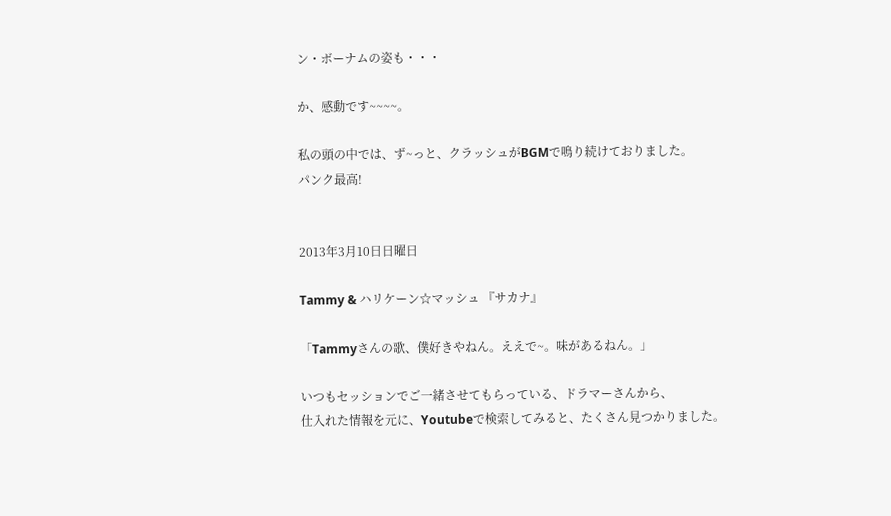ン・ボーナムの姿も・・・

か、感動です~~~~。

私の頭の中では、ず~っと、クラッシュがBGMで鳴り続けておりました。
パンク最高!


2013年3月10日日曜日

Tammy & ハリケーン☆マッシュ 『サカナ』

「Tammyさんの歌、僕好きやねん。ええで~。味があるねん。」

いつもセッションでご一緒させてもらっている、ドラマーさんから、
仕入れた情報を元に、Youtubeで検索してみると、たくさん見つかりました。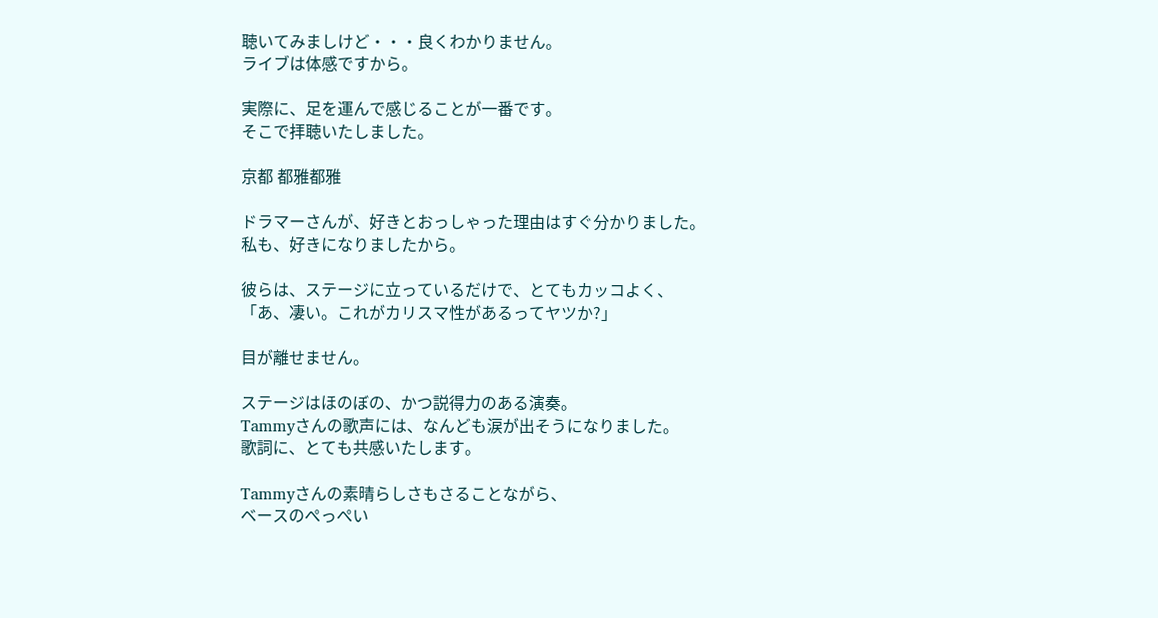聴いてみましけど・・・良くわかりません。
ライブは体感ですから。

実際に、足を運んで感じることが一番です。
そこで拝聴いたしました。

京都 都雅都雅

ドラマーさんが、好きとおっしゃった理由はすぐ分かりました。
私も、好きになりましたから。

彼らは、ステージに立っているだけで、とてもカッコよく、
「あ、凄い。これがカリスマ性があるってヤツか?」

目が離せません。

ステージはほのぼの、かつ説得力のある演奏。
Tammyさんの歌声には、なんども涙が出そうになりました。
歌詞に、とても共感いたします。

Tammyさんの素晴らしさもさることながら、
ベースのぺっぺい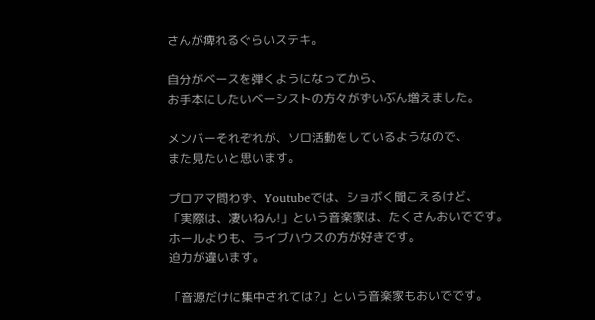さんが痺れるぐらいステキ。

自分がベースを弾くようになってから、
お手本にしたいベーシストの方々がずいぶん増えました。

メンバーそれぞれが、ソロ活動をしているようなので、
また見たいと思います。

プロアマ問わず、Youtubeでは、ショボく聞こえるけど、
「実際は、凄いねん!」という音楽家は、たくさんおいでです。
ホールよりも、ライブハウスの方が好きです。
迫力が違います。

「音源だけに集中されては?」という音楽家もおいでです。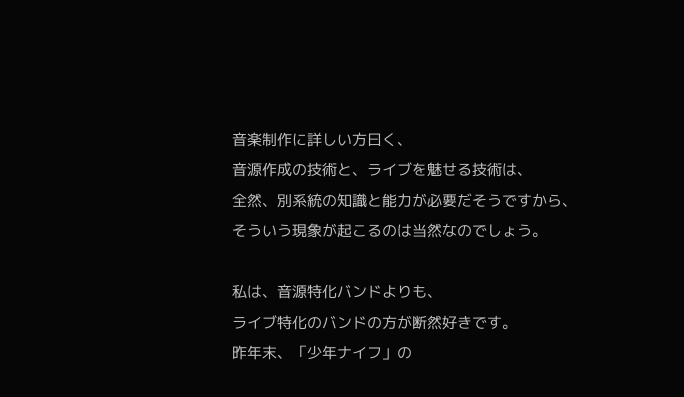音楽制作に詳しい方曰く、
音源作成の技術と、ライブを魅せる技術は、
全然、別系統の知識と能力が必要だそうですから、
そういう現象が起こるのは当然なのでしょう。

私は、音源特化バンドよりも、
ライブ特化のバンドの方が断然好きです。
昨年末、「少年ナイフ」の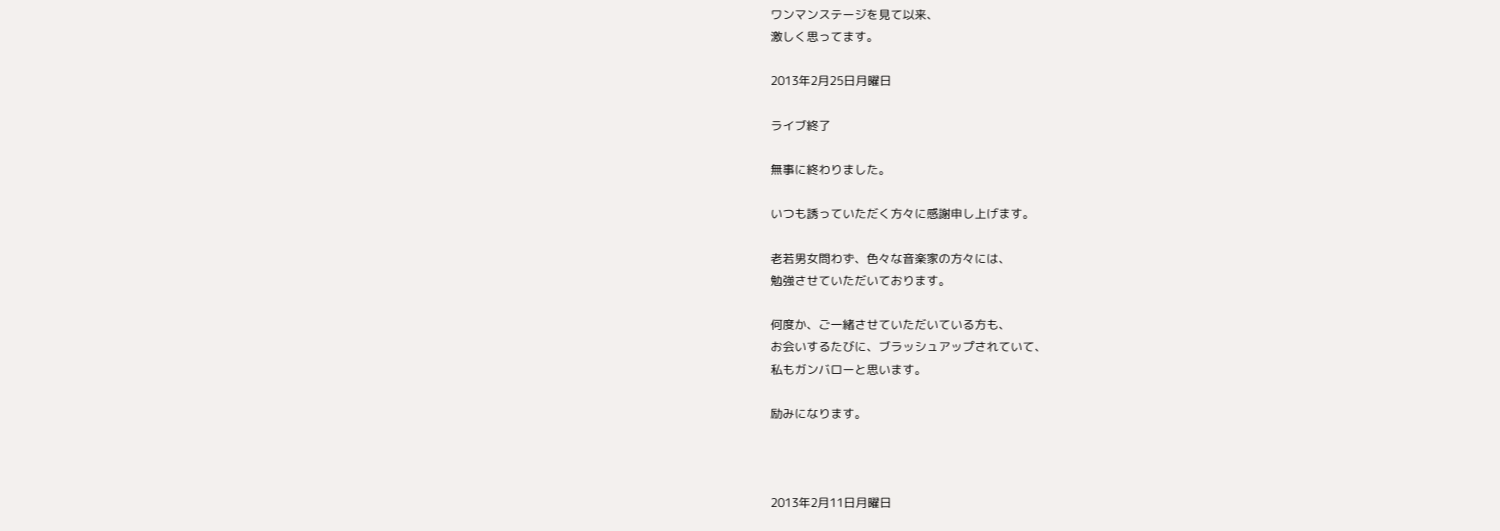ワンマンステージを見て以来、
激しく思ってます。

2013年2月25日月曜日

ライブ終了

無事に終わりました。

いつも誘っていただく方々に感謝申し上げます。

老若男女問わず、色々な音楽家の方々には、
勉強させていただいております。

何度か、ご一緒させていただいている方も、
お会いするたびに、ブラッシュアップされていて、
私もガンバローと思います。

励みになります。



2013年2月11日月曜日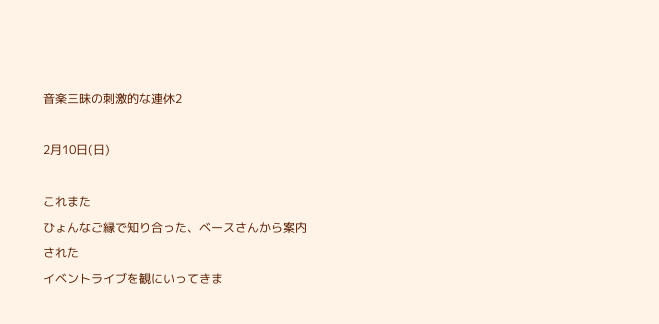音楽三昧の刺激的な連休2

2月10日(日)

これまた
ひょんなご縁で知り合った、ベースさんから案内された
イベントライブを観にいってきま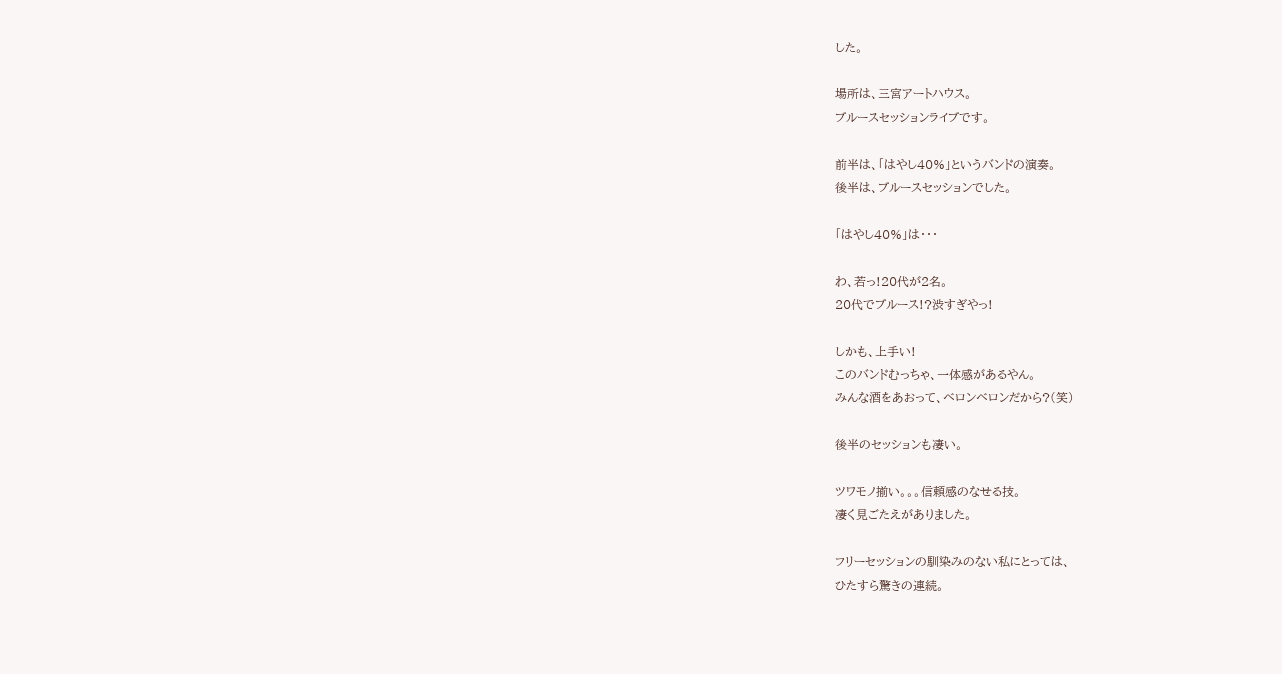した。

場所は、三宮アートハウス。
ブルースセッションライブです。

前半は、「はやし40%」というバンドの演奏。
後半は、ブルースセッションでした。

「はやし40%」は・・・

わ、若っ!20代が2名。
20代でブルース!?渋すぎやっ!

しかも、上手い!
このバンドむっちゃ、一体感があるやん。
みんな酒をあおって、ベロンベロンだから?(笑)

後半のセッションも凄い。

ツワモノ揃い。。。信頼感のなせる技。
凄く見ごたえがありました。

フリーセッションの馴染みのない私にとっては、
ひたすら驚きの連続。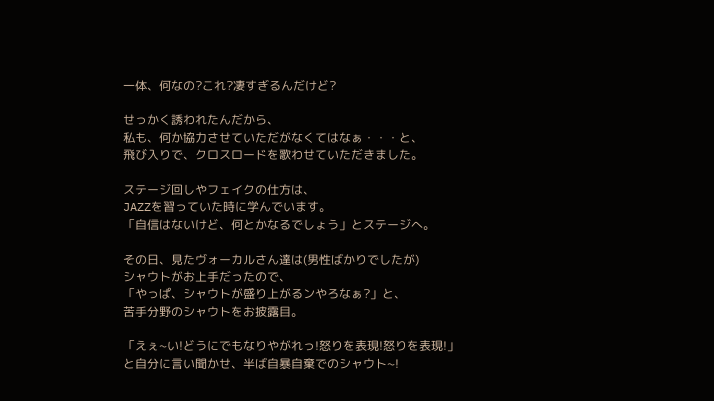一体、何なの?これ?凄すぎるんだけど?

せっかく誘われたんだから、
私も、何か協力させていただがなくてはなぁ・・・と、
飛び入りで、クロスロードを歌わせていただきました。

ステージ回しやフェイクの仕方は、
JAZZを習っていた時に学んでいます。
「自信はないけど、何とかなるでしょう」とステージへ。

その日、見たヴォーカルさん達は(男性ばかりでしたが)
シャウトがお上手だったので、
「やっぱ、シャウトが盛り上がるンやろなぁ?」と、
苦手分野のシャウトをお披露目。

「えぇ~い!どうにでもなりやがれっ!怒りを表現!怒りを表現!」
と自分に言い聞かせ、半ば自暴自棄でのシャウト~!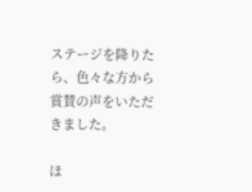ステージを降りたら、色々な方から賞賛の声をいただきました。

ほ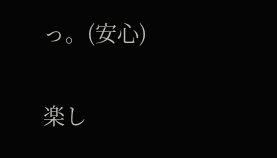っ。(安心)

楽し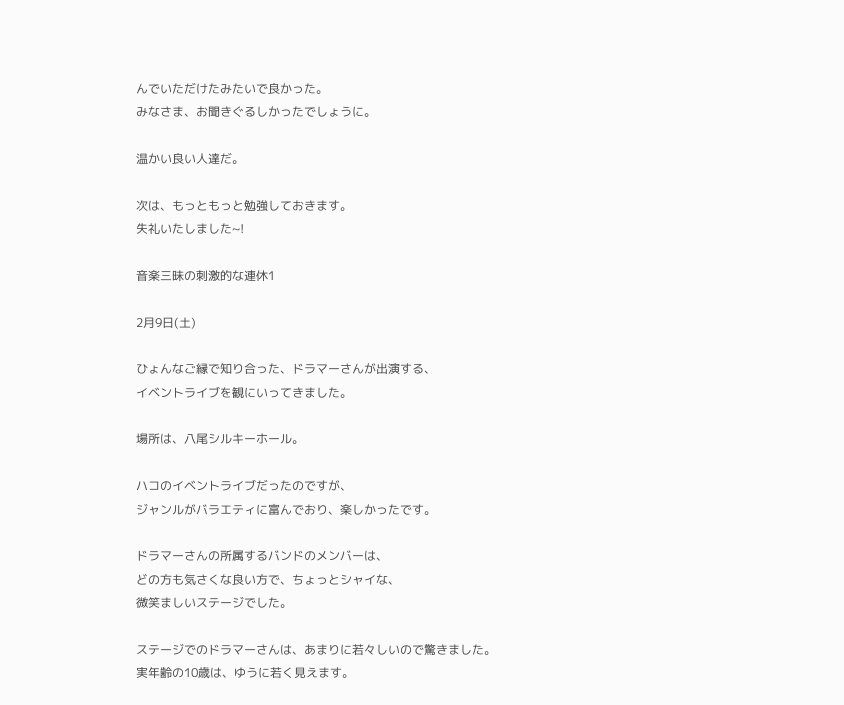んでいただけたみたいで良かった。
みなさま、お聞きぐるしかったでしょうに。

温かい良い人達だ。

次は、もっともっと勉強しておきます。
失礼いたしました~!

音楽三昧の刺激的な連休1

2月9日(土)

ひょんなご縁で知り合った、ドラマーさんが出演する、
イベントライブを観にいってきました。

場所は、八尾シルキーホール。

ハコのイベントライブだったのですが、
ジャンルがバラエティに富んでおり、楽しかったです。

ドラマーさんの所属するバンドのメンバーは、
どの方も気さくな良い方で、ちょっとシャイな、
微笑ましいステージでした。

ステージでのドラマーさんは、あまりに若々しいので驚きました。
実年齢の10歳は、ゆうに若く見えます。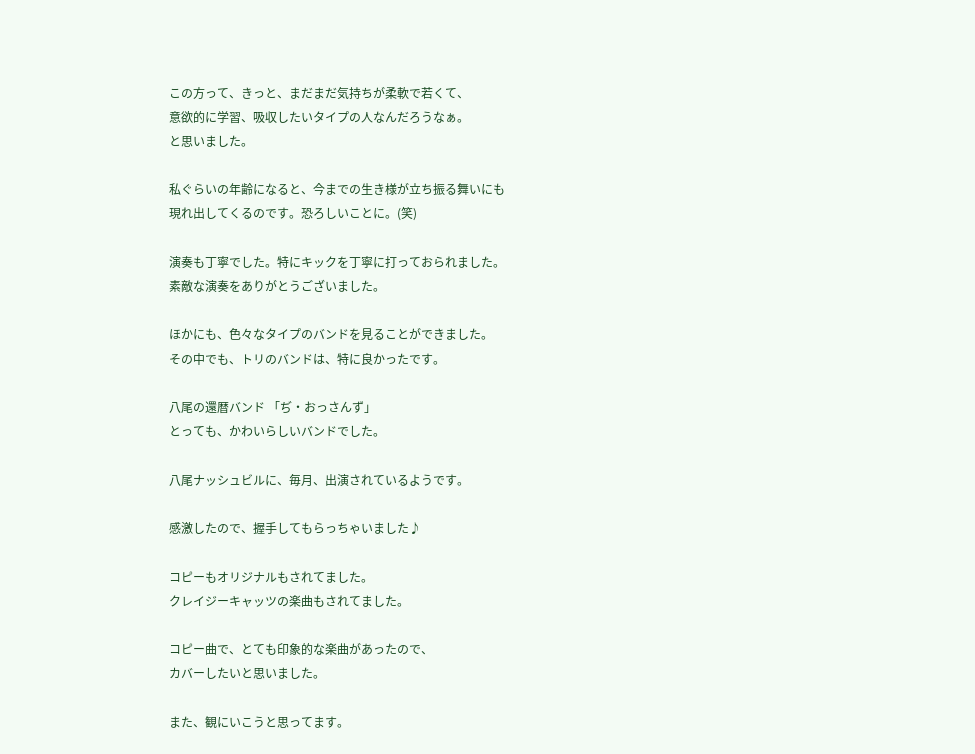この方って、きっと、まだまだ気持ちが柔軟で若くて、
意欲的に学習、吸収したいタイプの人なんだろうなぁ。
と思いました。

私ぐらいの年齢になると、今までの生き様が立ち振る舞いにも
現れ出してくるのです。恐ろしいことに。(笑)

演奏も丁寧でした。特にキックを丁寧に打っておられました。
素敵な演奏をありがとうございました。

ほかにも、色々なタイプのバンドを見ることができました。
その中でも、トリのバンドは、特に良かったです。

八尾の還暦バンド 「ぢ・おっさんず」
とっても、かわいらしいバンドでした。

八尾ナッシュビルに、毎月、出演されているようです。

感激したので、握手してもらっちゃいました♪

コピーもオリジナルもされてました。
クレイジーキャッツの楽曲もされてました。

コピー曲で、とても印象的な楽曲があったので、
カバーしたいと思いました。

また、観にいこうと思ってます。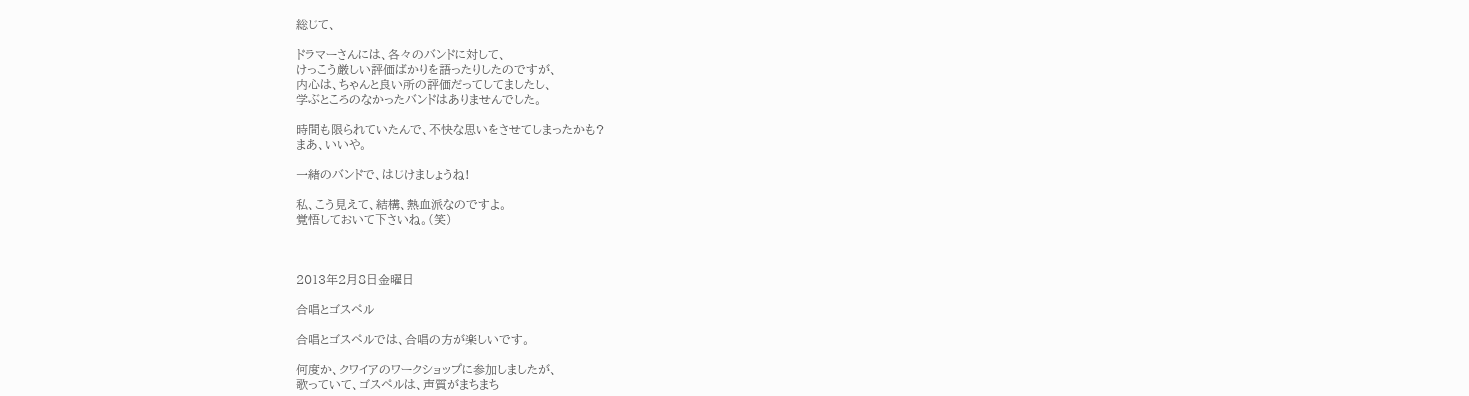総じて、

ドラマーさんには、各々のバンドに対して、
けっこう厳しい評価ばかりを語ったりしたのですが、
内心は、ちゃんと良い所の評価だってしてましたし、
学ぶところのなかったバンドはありませんでした。

時間も限られていたんで、不快な思いをさせてしまったかも?
まあ、いいや。

一緒のバンドで、はじけましょうね!

私、こう見えて、結構、熱血派なのですよ。
覚悟しておいて下さいね。(笑)



2013年2月8日金曜日

合唱とゴスペル

合唱とゴスペルでは、合唱の方が楽しいです。

何度か、クワイアのワークショップに参加しましたが、
歌っていて、ゴスペルは、声質がまちまち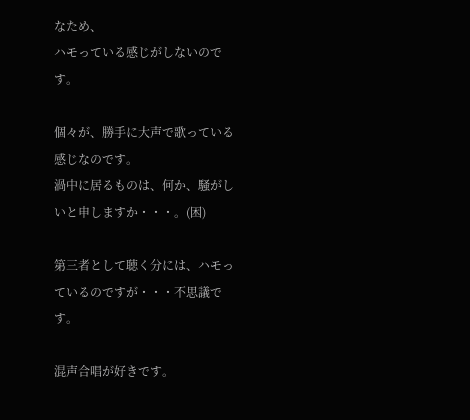なため、
ハモっている感じがしないのです。

個々が、勝手に大声で歌っている感じなのです。
渦中に居るものは、何か、騒がしいと申しますか・・・。(困)

第三者として聴く分には、ハモっているのですが・・・不思議です。

混声合唱が好きです。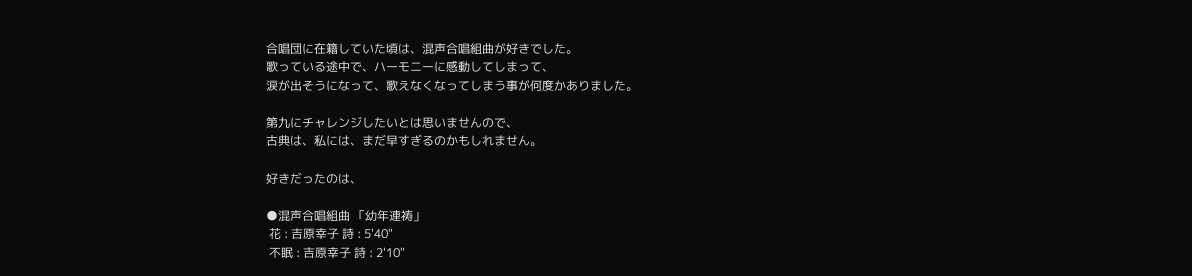合唱団に在籍していた頃は、混声合唱組曲が好きでした。
歌っている途中で、ハーモニーに感動してしまって、
涙が出そうになって、歌えなくなってしまう事が何度かありました。

第九にチャレンジしたいとは思いませんので、
古典は、私には、まだ早すぎるのかもしれません。

好きだったのは、

●混声合唱組曲 「幼年連祷」
 花 : 吉原幸子 詩 : 5'40"
 不眠 : 吉原幸子 詩 : 2'10"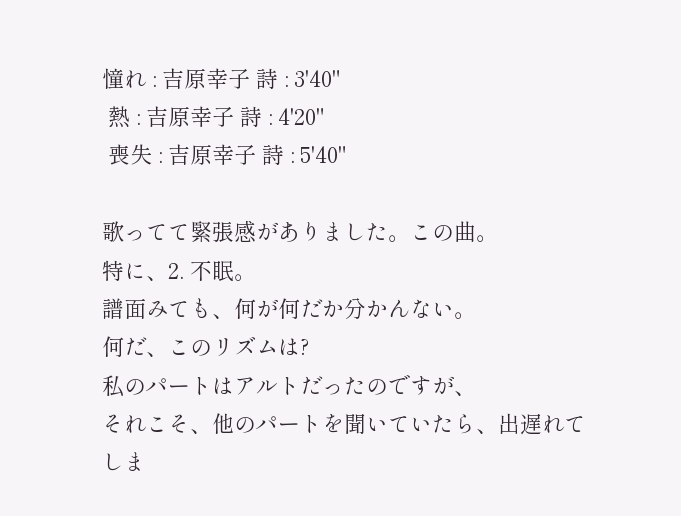憧れ : 吉原幸子 詩 : 3'40"
 熱 : 吉原幸子 詩 : 4'20"
 喪失 : 吉原幸子 詩 : 5'40"

歌ってて緊張感がありました。この曲。
特に、2. 不眠。
譜面みても、何が何だか分かんない。
何だ、このリズムは?
私のパートはアルトだったのですが、
それこそ、他のパートを聞いていたら、出遅れてしま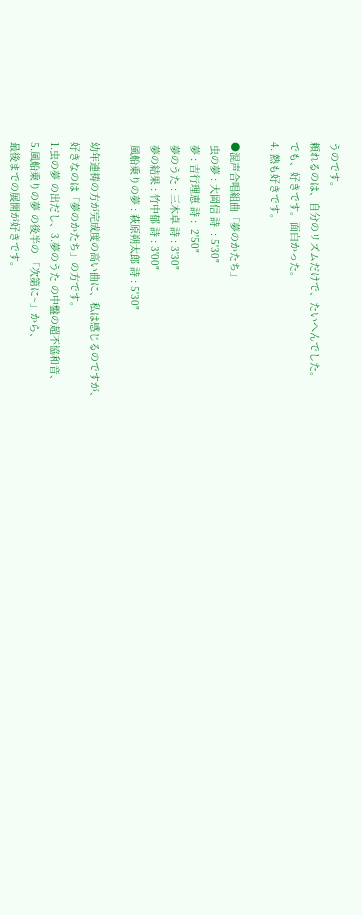うのです。
頼れるのは、自分のリズムだけで、たいへんでした。
でも、好きです。面白かった。
4. 熱も好きです。

●混声合唱組曲「夢のかたち」
 虫の夢 : 大岡信 詩  : 5'30"
 夢 : 吉行理恵 詩 :  2'50"
 夢のうた : 三木卓 詩 : 3'30"
 夢の結果 : 竹中郁 詩 : 3'00"
 風船乗りの夢 : 萩原朔太郎 詩 : 5'30"

幼年連祷の方が完成度の高い曲に、私は感じるのですが、
好きなのは「夢のかたち」の方です。
1.虫の夢 の出だし、3.夢のうた の中盤の超不協和音、
5.風船乗りの夢 の後半の 「次第に~」から、
最後までの展開が好きです。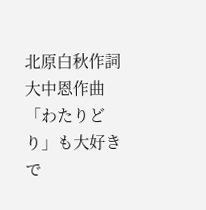北原白秋作詞 大中恩作曲 「わたりどり」も大好きで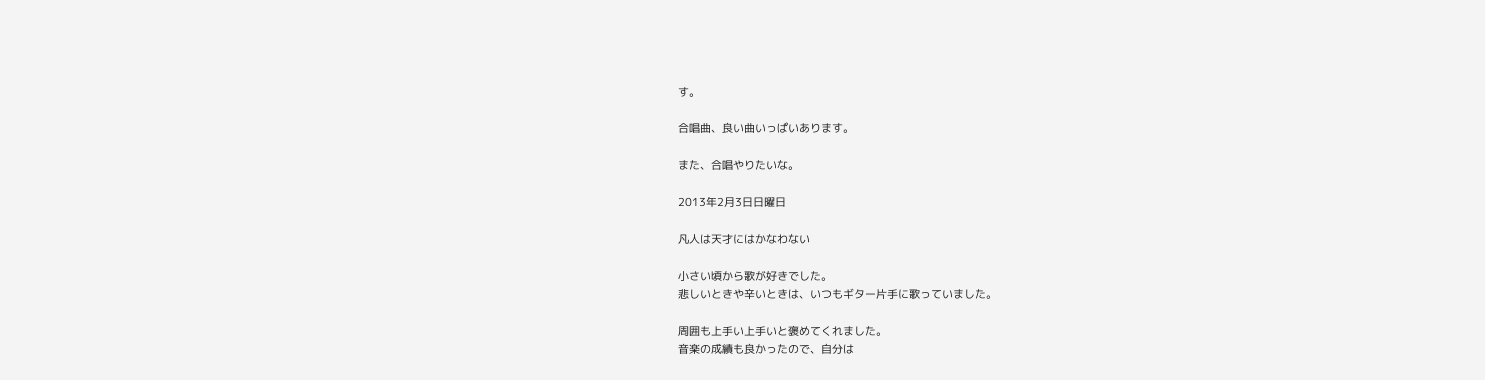す。

合唱曲、良い曲いっぱいあります。

また、合唱やりたいな。

2013年2月3日日曜日

凡人は天才にはかなわない

小さい頃から歌が好きでした。
悲しいときや辛いときは、いつもギター片手に歌っていました。

周囲も上手い上手いと褒めてくれました。
音楽の成績も良かったので、自分は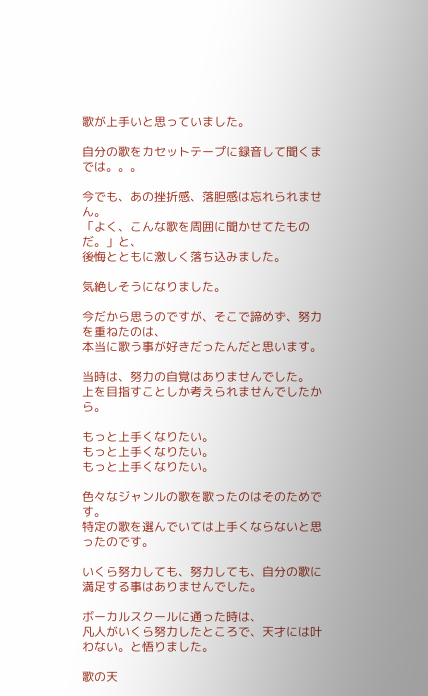歌が上手いと思っていました。

自分の歌をカセットテープに録音して聞くまでは。。。

今でも、あの挫折感、落胆感は忘れられません。
「よく、こんな歌を周囲に聞かせてたものだ。」と、
後悔とともに激しく落ち込みました。

気絶しそうになりました。

今だから思うのですが、そこで諦めず、努力を重ねたのは、
本当に歌う事が好きだったんだと思います。

当時は、努力の自覚はありませんでした。
上を目指すことしか考えられませんでしたから。

もっと上手くなりたい。
もっと上手くなりたい。
もっと上手くなりたい。

色々なジャンルの歌を歌ったのはそのためです。
特定の歌を選んでいては上手くならないと思ったのです。

いくら努力しても、努力しても、自分の歌に満足する事はありませんでした。

ボーカルスクールに通った時は、
凡人がいくら努力したところで、天才には叶わない。と悟りました。

歌の天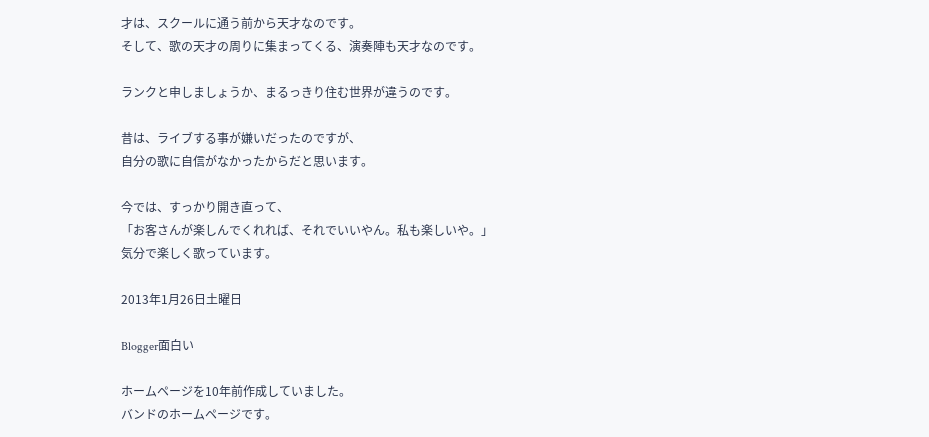才は、スクールに通う前から天才なのです。
そして、歌の天才の周りに集まってくる、演奏陣も天才なのです。

ランクと申しましょうか、まるっきり住む世界が違うのです。

昔は、ライブする事が嫌いだったのですが、
自分の歌に自信がなかったからだと思います。

今では、すっかり開き直って、
「お客さんが楽しんでくれれば、それでいいやん。私も楽しいや。」
気分で楽しく歌っています。

2013年1月26日土曜日

Blogger面白い

ホームページを10年前作成していました。
バンドのホームページです。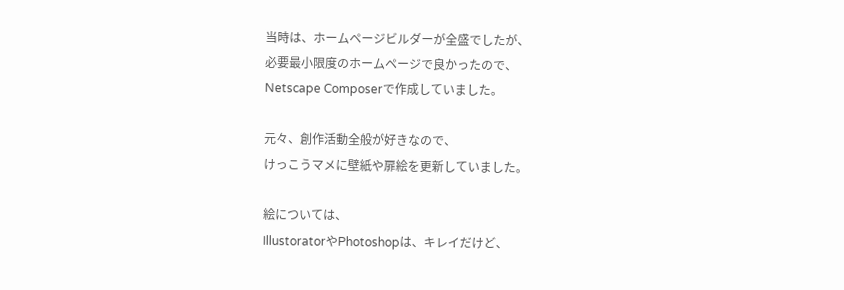当時は、ホームページビルダーが全盛でしたが、
必要最小限度のホームページで良かったので、
Netscape Composerで作成していました。

元々、創作活動全般が好きなので、
けっこうマメに壁紙や扉絵を更新していました。

絵については、
IllustoratorやPhotoshopは、キレイだけど、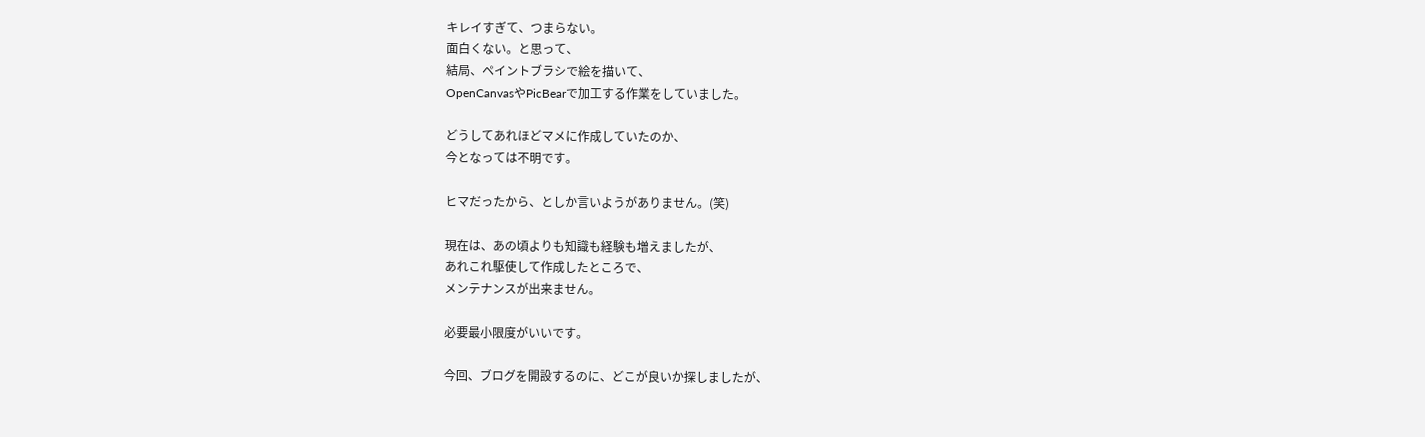キレイすぎて、つまらない。
面白くない。と思って、
結局、ペイントブラシで絵を描いて、
OpenCanvasやPicBearで加工する作業をしていました。

どうしてあれほどマメに作成していたのか、
今となっては不明です。

ヒマだったから、としか言いようがありません。(笑)

現在は、あの頃よりも知識も経験も増えましたが、
あれこれ駆使して作成したところで、
メンテナンスが出来ません。

必要最小限度がいいです。

今回、ブログを開設するのに、どこが良いか探しましたが、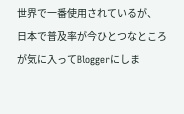世界で一番使用されているが、
日本で普及率が今ひとつなところが気に入ってBloggerにしま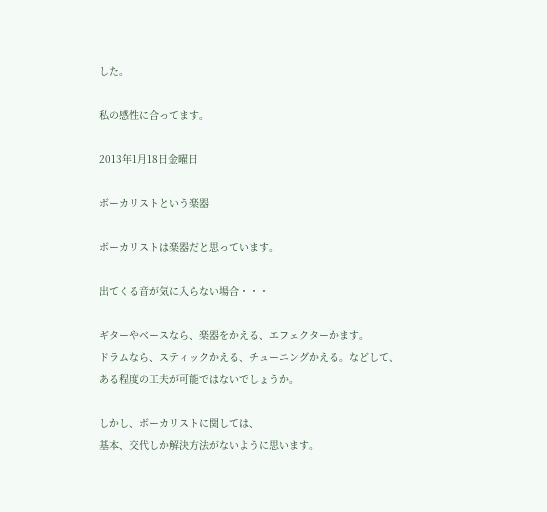した。

私の感性に合ってます。

2013年1月18日金曜日

ボーカリストという楽器

ボーカリストは楽器だと思っています。

出てくる音が気に入らない場合・・・

ギターやベースなら、楽器をかえる、エフェクターかます。
ドラムなら、スティックかえる、チューニングかえる。などして、
ある程度の工夫が可能ではないでしょうか。

しかし、ボーカリストに関しては、
基本、交代しか解決方法がないように思います。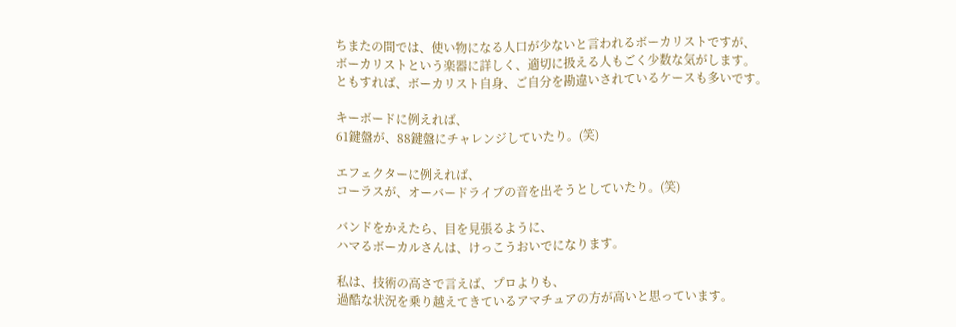ちまたの間では、使い物になる人口が少ないと言われるボーカリストですが、
ボーカリストという楽器に詳しく、適切に扱える人もごく少数な気がします。
ともすれば、ボーカリスト自身、ご自分を勘違いされているケースも多いです。

キーボードに例えれば、
61鍵盤が、88鍵盤にチャレンジしていたり。(笑)

エフェクターに例えれば、
コーラスが、オーバードライブの音を出そうとしていたり。(笑)

バンドをかえたら、目を見張るように、
ハマるボーカルさんは、けっこうおいでになります。

私は、技術の高さで言えば、プロよりも、
過酷な状況を乗り越えてきているアマチュアの方が高いと思っています。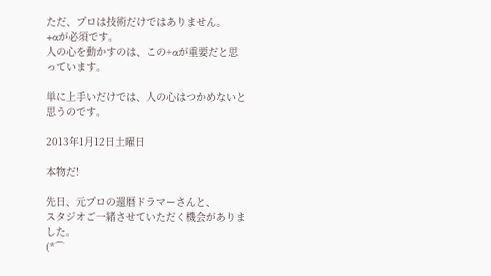ただ、プロは技術だけではありません。
+αが必須です。
人の心を動かすのは、この+αが重要だと思っています。

単に上手いだけでは、人の心はつかめないと思うのです。

2013年1月12日土曜日

本物だ!

先日、元プロの還暦ドラマーさんと、
スタジオご一緒させていただく機会がありました。
(*⌒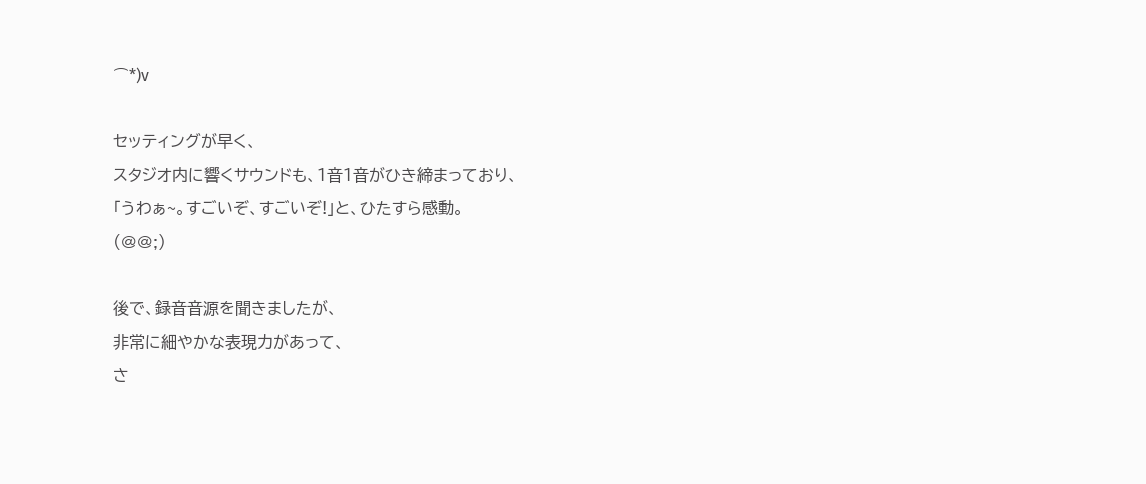⌒*)v

セッティングが早く、
スタジオ内に響くサウンドも、1音1音がひき締まっており、
「うわぁ~。すごいぞ、すごいぞ!」と、ひたすら感動。
(@@;)

後で、録音音源を聞きましたが、
非常に細やかな表現力があって、
さ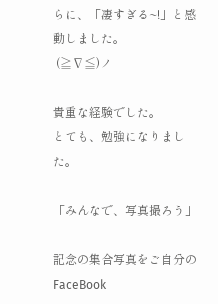らに、「凄すぎる~!」と感動しました。
 (≧∇≦)ノ

貴重な経験でした。
とても、勉強になりました。

「みんなで、写真撮ろう」

記念の集合写真をご自分のFaceBook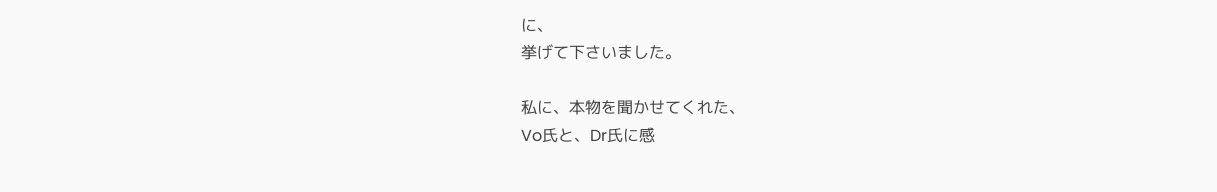に、
挙げて下さいました。

私に、本物を聞かせてくれた、
Vo氏と、Dr氏に感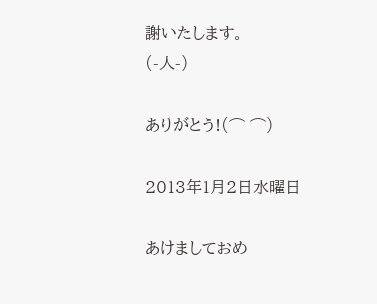謝いたします。
(-人-)

ありがとう!(⌒ ⌒)

2013年1月2日水曜日

あけましておめ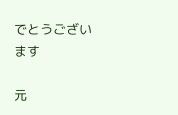でとうございます

元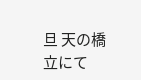旦 天の橋立にて